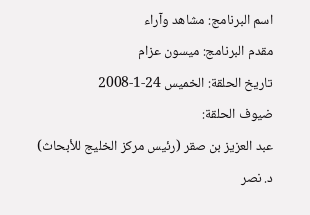اسم البرنامج: مشاهد وآراء
مقدم البرنامج: ميسون عزام
تاريخ الحلقة: الخميس 24-1-2008
ضيوف الحلقة:
عبد العزيز بن صقر (رئيس مركز الخليج للأبحاث)
د. نصر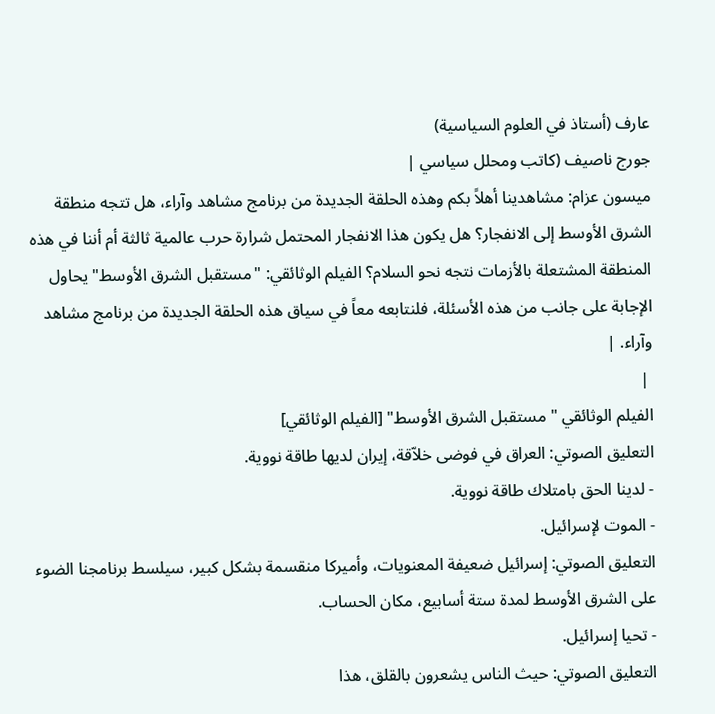عارف (أستاذ في العلوم السياسية)
جورج ناصيف (كاتب ومحلل سياسي |
ميسون عزام: مشاهدينا أهلاً بكم وهذه الحلقة الجديدة من برنامج مشاهد وآراء، هل تتجه منطقة الشرق الأوسط إلى الانفجار؟ هل يكون هذا الانفجار المحتمل شرارة حرب عالمية ثالثة أم أننا في هذه المنطقة المشتعلة بالأزمات نتجه نحو السلام؟ الفيلم الوثائقي: "مستقبل الشرق الأوسط" يحاول الإجابة على جانب من هذه الأسئلة، فلنتابعه معاً في سياق هذه الحلقة الجديدة من برنامج مشاهد وآراء. |
 |
الفيلم الوثائقي " مستقبل الشرق الأوسط" [الفيلم الوثائقي]
التعليق الصوتي: العراق في فوضى خلاّقة، إيران لديها طاقة نووية.
- لدينا الحق بامتلاك طاقة نووية.
- الموت لإسرائيل.
التعليق الصوتي: إسرائيل ضعيفة المعنويات، وأميركا منقسمة بشكل كبير، سيلسط برنامجنا الضوء على الشرق الأوسط لمدة ستة أسابيع، مكان الحساب.
- تحيا إسرائيل.
التعليق الصوتي: حيث الناس يشعرون بالقلق، هذا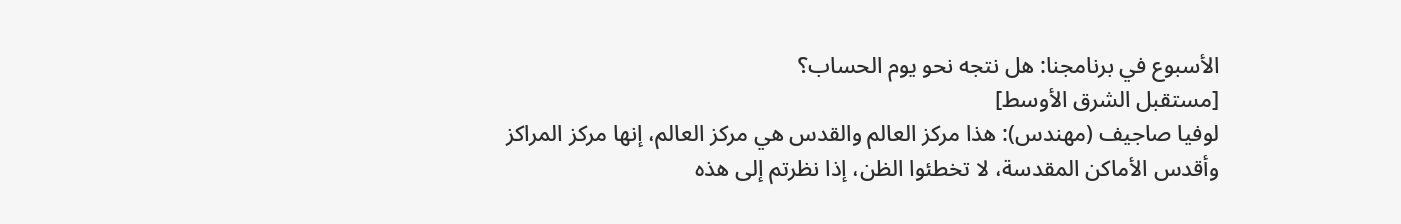الأسبوع في برنامجنا: هل نتجه نحو يوم الحساب؟
[مستقبل الشرق الأوسط]
لوفيا صاجيف (مهندس): هذا مركز العالم والقدس هي مركز العالم، إنها مركز المراكز وأقدس الأماكن المقدسة، لا تخطئوا الظن، إذا نظرتم إلى هذه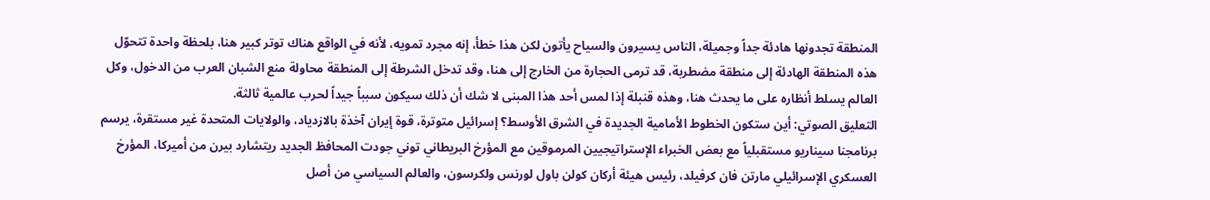المنطقة تجدونها هادئة جداً وجميلة، الناس يسيرون والسياح يأتون لكن هذا خطأ، إنه مجرد تمويه، لأنه في الواقع هناك توتر كبير هنا، بلحظة واحدة تتحوّل هذه المنطقة الهادئة إلى منطقة مضطربة، قد ترمى الحجارة من الخارج إلى هنا، وقد تدخل الشرطة إلى المنطقة محاولة منع الشبان العرب من الدخول، وكل العالم يسلط أنظاره على ما يحدث هنا، وهذه قنبلة إذا لمس أحد هذا المبنى لا شك أن ذلك سيكون سبباً جيداً لحرب عالمية ثالثة.
التعليق الصوتي: أين ستكون الخطوط الأمامية الجديدة في الشرق الأوسط؟ إسرائيل متوترة، قوة إيران آخذة بالازدياد، والولايات المتحدة غير مستقرة، يرسم برنامجنا سيناريو مستقبلياً مع بعض الخبراء الإستراتيجيين المرموقين مع المؤرخ البريطاني توني جودت المحافظ الجديد ريتشارد بيرن من أميركا، المؤرخ العسكري الإسرائيلي مارتن فان كرفيلد، رئيس هيئة أركان كولن باول لورنس ولكرسون، والعالم السياسي من أصل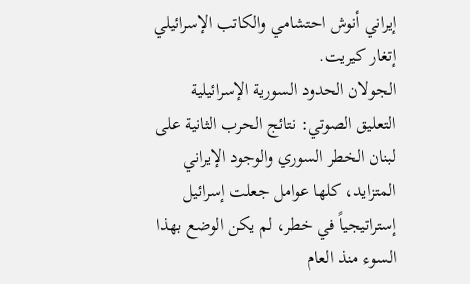إيراني أنوش احتشامي والكاتب الإسرائيلي إتغار كيريت.
الجولان الحدود السورية الإسرائيلية
التعليق الصوتي: نتائج الحرب الثانية على لبنان الخطر السوري والوجود الإيراني المتزايد، كلها عوامل جعلت إسرائيل إستراتيجياً في خطر، لم يكن الوضع بهذا السوء منذ العام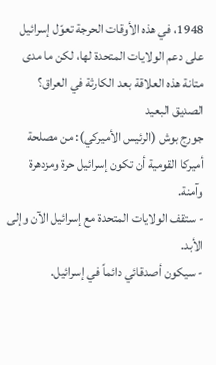1948، في هذه الأوقات الحرجة تعوّل إسرائيل على دعم الولايات المتحدة لها، لكن ما مدى متانة هذه العلاقة بعد الكارثة في العراق؟
الصديق البعيد
جورج بوش (الرئيس الأميركي): من مصلحة أميركا القومية أن تكون إسرائيل حرة ومزدهرة وآمنة.
- ستقف الولايات المتحدة مع إسرائيل الآن وإلى الأبد.
- سيكون أصدقائي دائماً في إسرائيل.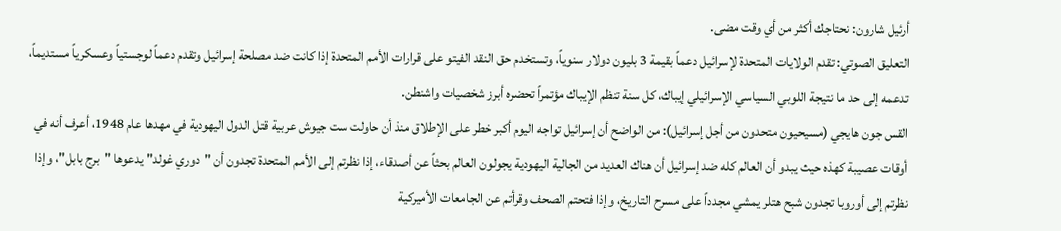أرئيل شارون: نحتاجك أكثر من أي وقت مضى.
التعليق الصوتي: تقدم الولايات المتحدة لإسرائيل دعماً بقيمة 3 بليون دولار سنوياً، وتستخدم حق النقد الفيتو على قرارات الأمم المتحدة إذا كانت ضد مصلحة إسرائيل وتقدم دعماً لوجستياً وعسكرياً مستديماً، تدعمه إلى حد ما نتيجة اللوبي السياسي الإسرائيلي إيباك، كل سنة تنظم الإيباك مؤتمراً تحضره أبرز شخصيات واشنطن.
القس جون هايجي (مسيحيون متحدون من أجل إسرائيل): من الواضح أن إسرائيل تواجه اليوم أكبر خطر على الإطلاق منذ أن حاولت ست جيوش عربية قتل الدول اليهودية في مهدها عام 1948، أعرف أنه في أوقات عصيبة كهذه حيث يبدو أن العالم كله ضد إسرائيل أن هناك العديد من الجالية اليهودية يجولون العالم بحثاً عن أصدقاء، إذا نظرتم إلى الأمم المتحدة تجدون أن "دوري غولد" يدعوها "برج بابل"، وإذا نظرتم إلى أوروبا تجدون شبح هتلر يمشي مجدداً على مسرح التاريخ، وإذا فتحتم الصحف وقرأتم عن الجامعات الأميركية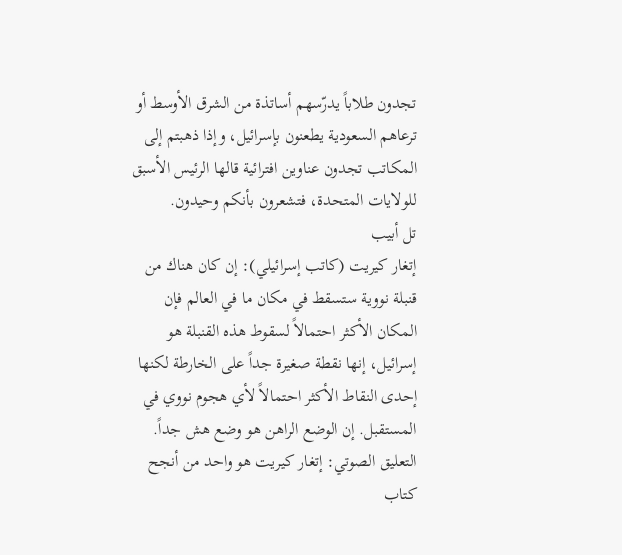تجدون طلاباً يدرّسهم أساتذة من الشرق الأوسط أو ترعاهم السعودية يطعنون بإسرائيل، وإذا ذهبتم إلى المكاتب تجدون عناوين افترائية قالها الرئيس الأسبق للولايات المتحدة، فتشعرون بأنكم وحيدون.
تل أبيب
إتغار كيريت (كاتب إسرائيلي): إن كان هناك من قنبلة نووية ستسقط في مكان ما في العالم فإن المكان الأكثر احتمالاً لسقوط هذه القنبلة هو إسرائيل، إنها نقطة صغيرة جداً على الخارطة لكنها إحدى النقاط الأكثر احتمالاً لأي هجوم نووي في المستقبل. إن الوضع الراهن هو وضع هش جداً.
التعليق الصوتي: إتغار كيريت هو واحد من أنجح كتاب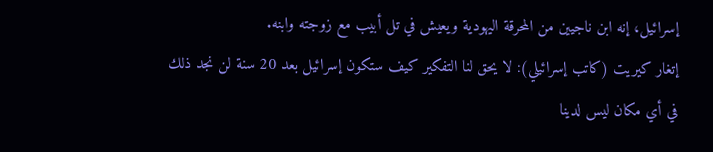إسرائيل، إنه ابن ناجيين من المحرقة اليهودية ويعيش في تل أبيب مع زوجته وابنه.
إتغار كيريت (كاتب إسرائيلي): لا يحق لنا التفكير كيف ستكون إسرائيل بعد 20 سنة لن نجد ذلك في أي مكان ليس لدينا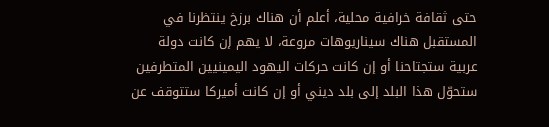حتى ثقافة خرافية محلية، أعلم أن هناك برزخ ينتظرنا في المستقبل هناك سيناريوهات مروعة، لا يهم إن كانت دولة عربية ستجتاحنا أو إن كانت حركات اليهود اليمينيين المتطرفين ستحوّل هذا البلد إلى بلد ديني أو إن كانت أميركا ستتوقف عن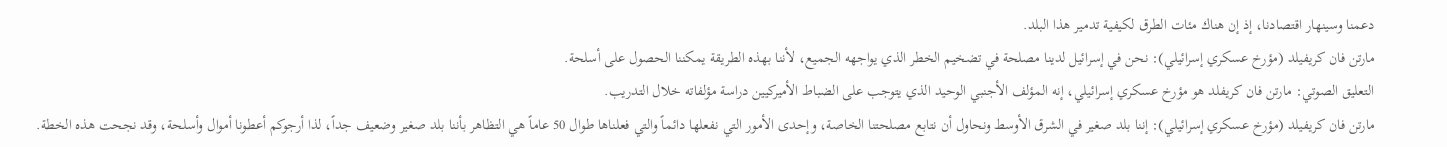دعمنا وسينهار اقتصادنا، إذ إن هناك مئات الطرق لكيفية تدمير هذا البلد.
مارتن فان كريفيلد (مؤرخ عسكري إسرائيلي): نحن في إسرائيل لدينا مصلحة في تضخيم الخطر الذي يواجهه الجميع، لأننا بهذه الطريقة يمكننا الحصول على أسلحة.
التعليق الصوتي: مارتن فان كريفلد هو مؤرخ عسكري إسرائيلي، إنه المؤلف الأجنبي الوحيد الذي يتوجب على الضباط الأميركيين دراسة مؤلفاته خلال التدريب.
مارتن فان كريفيلد (مؤرخ عسكري إسرائيلي): إننا بلد صغير في الشرق الأوسط ونحاول أن نتابع مصلحتنا الخاصة، وإحدى الأمور التي نفعلها دائماً والتي فعلناها طوال 50 عاماً هي التظاهر بأننا بلد صغير وضعيف جداً، لذا أرجوكم أعطونا أموال وأسلحة، وقد نجحت هذه الخطة.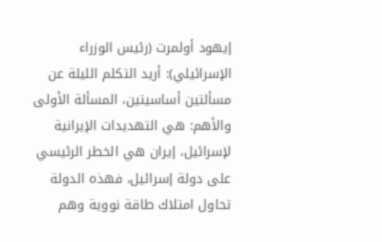إيهود أولمرت (رئيس الوزراء الإسرائيلي): أريد التكلم الليلة عن مسألتين أساسيتين، المسألة الأولى والأهم: هي التهديدات الإيرانية لإسرائيل، إيران هي الخطر الرئيسي على دولة إسرائيل، فهذه الدولة تحاول امتلاك طاقة نووية وهم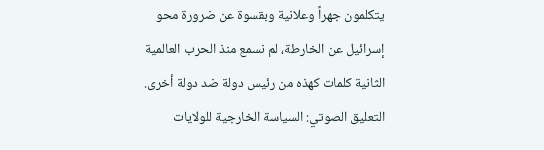يتكلمون جهراً وعلانية وبقسوة عن ضرورة محو إسرائيل عن الخارطة، لم نسمع منذ الحرب العالمية الثانية كلمات كهذه من رئيس دولة ضد دولة أخرى.
التعليق الصوتي: السياسة الخارجية للولايات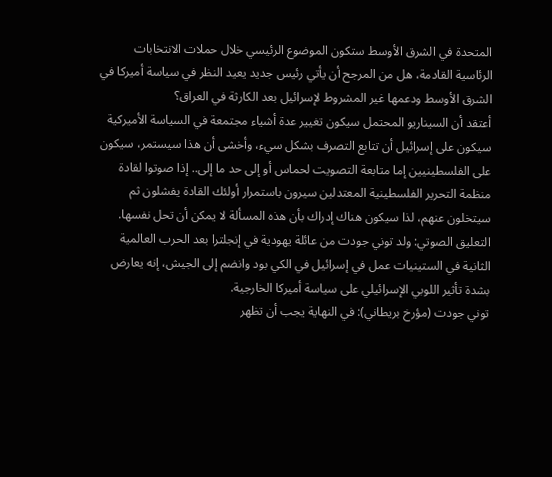المتحدة في الشرق الأوسط ستكون الموضوع الرئيسي خلال حملات الانتخابات الرئاسية القادمة، هل من المرجح أن يأتي رئيس جديد يعيد النظر في سياسة أميركا في الشرق الأوسط ودعمها غير المشروط لإسرائيل بعد الكارثة في العراق؟
أعتقد أن السيناريو المحتمل سيكون تغيير عدة أشياء مجتمعة في السياسة الأميركية سيكون على إسرائيل أن تتابع التصرف بشكل سيء، وأخشى أن هذا سيستمر، سيكون على الفلسطينيين إما متابعة التصويت لحماس أو إلى حد ما إلى.. إذا صوتوا لقادة منظمة التحرير الفلسطينية المعتدلين سيرون باستمرار أولئك القادة يفشلون ثم سيتخلون عنهم، لذا سيكون هناك إدراك بأن هذه المسألة لا يمكن أن تحل نفسها.
التعليق الصوتي: ولد توني جودت من عائلة يهودية في إنجلترا بعد الحرب العالمية الثانية في الستينيات عمل في إسرائيل في الكي بود وانضم إلى الجيش، إنه يعارض بشدة تأثير اللوبي الإسرائيلي على سياسة أميركا الخارجية.
توني جودت (مؤرخ بريطاني): في النهاية يجب أن تظهر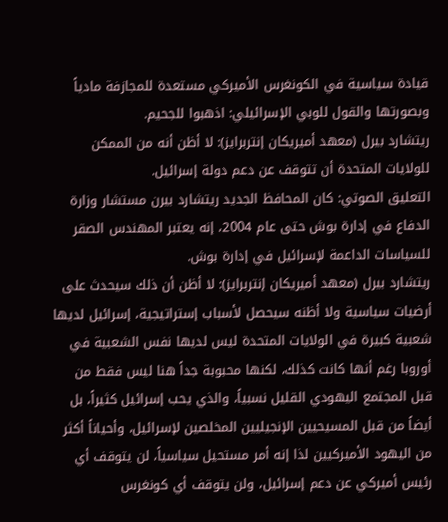قيادة سياسية في الكونغرس الأميركي مستعدة للمجازفة مادياً وبصورتها والقول للوبي الإسرائيلي: اذهبوا للجحيم.
ريتشارد بيرل (معهد أميريكان إنتربرايز): لا أظن أنه من الممكن للولايات المتحدة أن تتوقف عن دعم دولة إسرائيل.
التعليق الصوتي: كان المحافظ الجديد ريتشارد بيرن مستشار وزارة الدفاع في إدارة بوش حتى عام 2004، إنه يعتبر المهندس الصقر للسياسات الداعمة لإسرائيل في إدارة بوش.
ريتشارد بيرل (معهد أميريكان إنتربرايز): لا أظن أن ذلك سيحدث على أرضيات سياسية ولا أظنه سيحصل لأسباب إستراتيجية، إسرائيل لديها شعبية كبيرة في الولايات المتحدة ليس لديها نفس الشعبية في أوروبا رغم أنها كانت كذلك، لكنها محبوبة جداً هنا ليس فقط من قبل المجتمع اليهودي القليل نسبياً، والذي يحب إسرائيل كثيراً، بل أيضاً من قبل المسيحيين الإنجيليين المخلصين لإسرائيل، وأحياناً أكثر من اليهود الأميركيين لذا إنه أمر مستحيل سياسياً، لن يتوقف أي رئيس أميركي عن دعم إسرائيل، ولن يتوقف أي كونغرس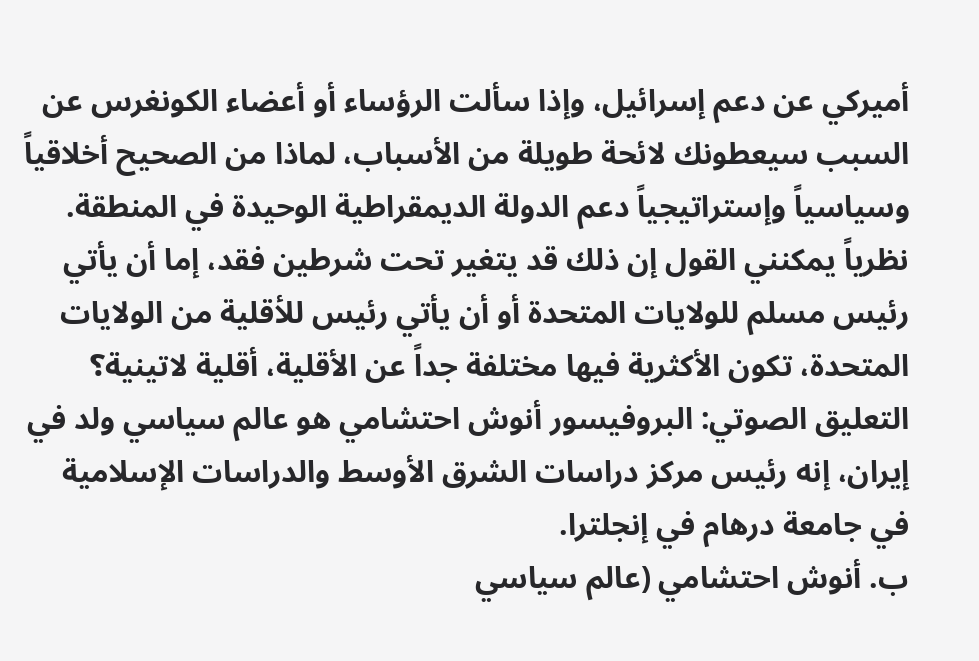أميركي عن دعم إسرائيل، وإذا سألت الرؤساء أو أعضاء الكونغرس عن السبب سيعطونك لائحة طويلة من الأسباب، لماذا من الصحيح أخلاقياً وسياسياً وإستراتيجياً دعم الدولة الديمقراطية الوحيدة في المنطقة.
نظرياً يمكنني القول إن ذلك قد يتغير تحت شرطين فقد، إما أن يأتي رئيس مسلم للولايات المتحدة أو أن يأتي رئيس للأقلية من الولايات المتحدة، تكون الأكثرية فيها مختلفة جداً عن الأقلية، أقلية لاتينية؟
التعليق الصوتي: البروفيسور أنوش احتشامي هو عالم سياسي ولد في إيران، إنه رئيس مركز دراسات الشرق الأوسط والدراسات الإسلامية في جامعة درهام في إنجلترا.
ب. أنوش احتشامي (عالم سياسي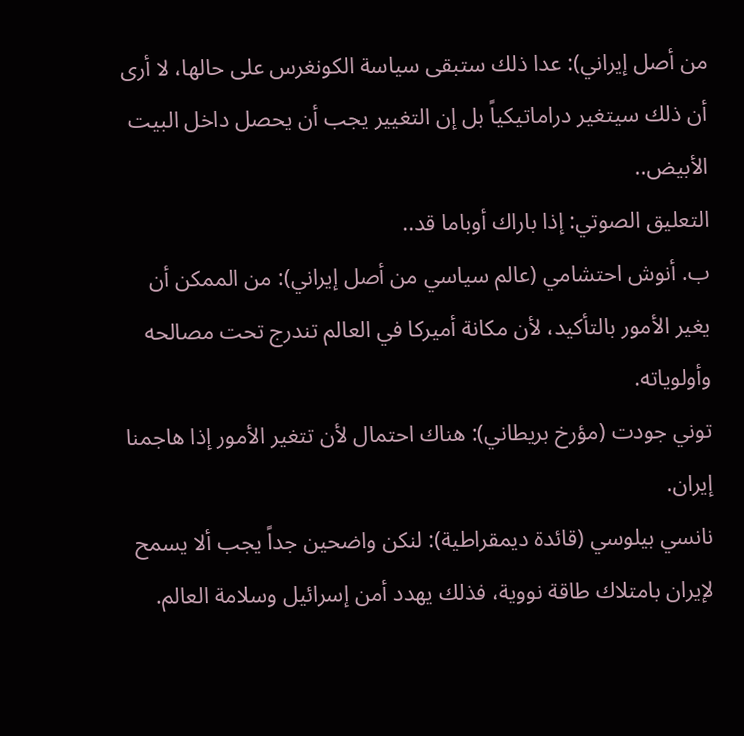من أصل إيراني): عدا ذلك ستبقى سياسة الكونغرس على حالها، لا أرى أن ذلك سيتغير دراماتيكياً بل إن التغيير يجب أن يحصل داخل البيت الأبيض..
التعليق الصوتي: إذا باراك أوباما قد..
ب. أنوش احتشامي (عالم سياسي من أصل إيراني): من الممكن أن يغير الأمور بالتأكيد، لأن مكانة أميركا في العالم تندرج تحت مصالحه وأولوياته.
توني جودت (مؤرخ بريطاني): هناك احتمال لأن تتغير الأمور إذا هاجمنا إيران.
نانسي بيلوسي (قائدة ديمقراطية): لنكن واضحين جداً يجب ألا يسمح لإيران بامتلاك طاقة نووية، فذلك يهدد أمن إسرائيل وسلامة العالم.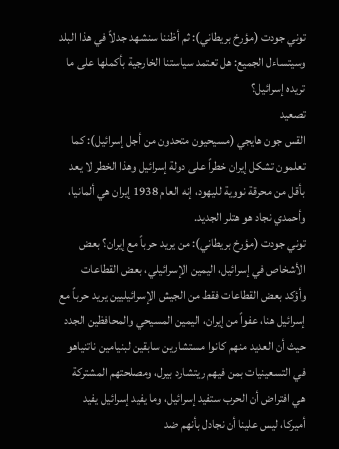توني جودت (مؤرخ بريطاني): ثم أظننا سنشهد جدلاً في هذا البلد وسيتساءل الجميع: هل تعتمد سياستنا الخارجية بأكملها على ما تريده إسرائيل؟
تصعيد
القس جون هايجي (مسيحيون متحدون من أجل إسرائيل): كما تعلمون تشكل إيران خطراً على دولة إسرائيل وهذا الخطر لا يعد بأقل من محرقة نووية لليهود، إنه العام 1938 إيران هي ألمانيا، وأحمدي نجاد هو هتلر الجديد.
توني جودت (مؤرخ بريطاني): من يريد حرباً مع إيران؟ بعض الأشخاص في إسرائيل، اليمين الإسرائيلي، بعض القطاعات وأؤكد بعض القطاعات فقط من الجيش الإسرائيليين يريد حرباً مع إسرائيل هنا، عفواً من إيران، اليمين المسيحي والمحافظين الجدد حيث أن العديد منهم كانوا مستشارين سابقين لبنيامين ناتنياهو في التسعينيات بمن فيهم ريتشارد بيرل، ومصلحتهم المشتركة هي افتراض أن الحرب ستفيد إسرائيل، وما يفيد إسرائيل يفيد أميركا، ليس علينا أن نجادل بأنهم ضد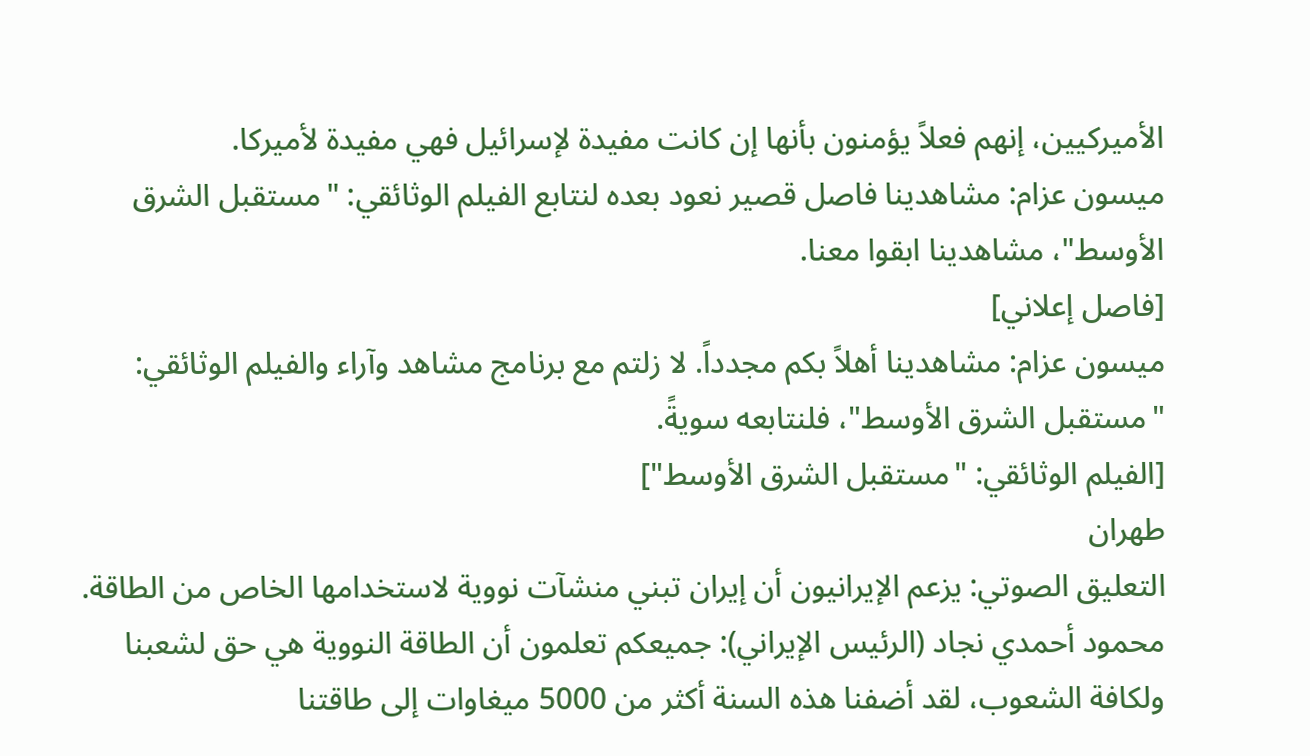الأميركيين، إنهم فعلاً يؤمنون بأنها إن كانت مفيدة لإسرائيل فهي مفيدة لأميركا.
ميسون عزام: مشاهدينا فاصل قصير نعود بعده لنتابع الفيلم الوثائقي: "مستقبل الشرق الأوسط"، مشاهدينا ابقوا معنا.
[فاصل إعلاني]
ميسون عزام: مشاهدينا أهلاً بكم مجدداً. لا زلتم مع برنامج مشاهد وآراء والفيلم الوثائقي: "مستقبل الشرق الأوسط"، فلنتابعه سويةً.
[الفيلم الوثائقي: "مستقبل الشرق الأوسط"]
طهران
التعليق الصوتي: يزعم الإيرانيون أن إيران تبني منشآت نووية لاستخدامها الخاص من الطاقة.
محمود أحمدي نجاد (الرئيس الإيراني): جميعكم تعلمون أن الطاقة النووية هي حق لشعبنا ولكافة الشعوب، لقد أضفنا هذه السنة أكثر من 5000 ميغاوات إلى طاقتنا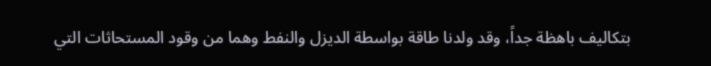بتكاليف باهظة جداً، وقد ولدنا طاقة بواسطة الديزل والنفط وهما من وقود المستحاثات التي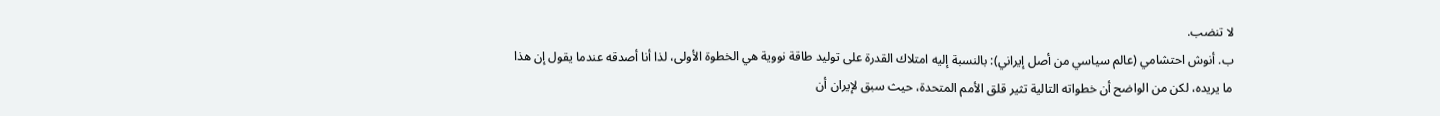لا تنضب.
ب. أنوش احتشامي (عالم سياسي من أصل إيراني): بالنسبة إليه امتلاك القدرة على توليد طاقة نووية هي الخطوة الأولى، لذا أنا أصدقه عندما يقول إن هذا ما يريده، لكن من الواضح أن خطواته التالية تثير قلق الأمم المتحدة، حيث سبق لإيران أن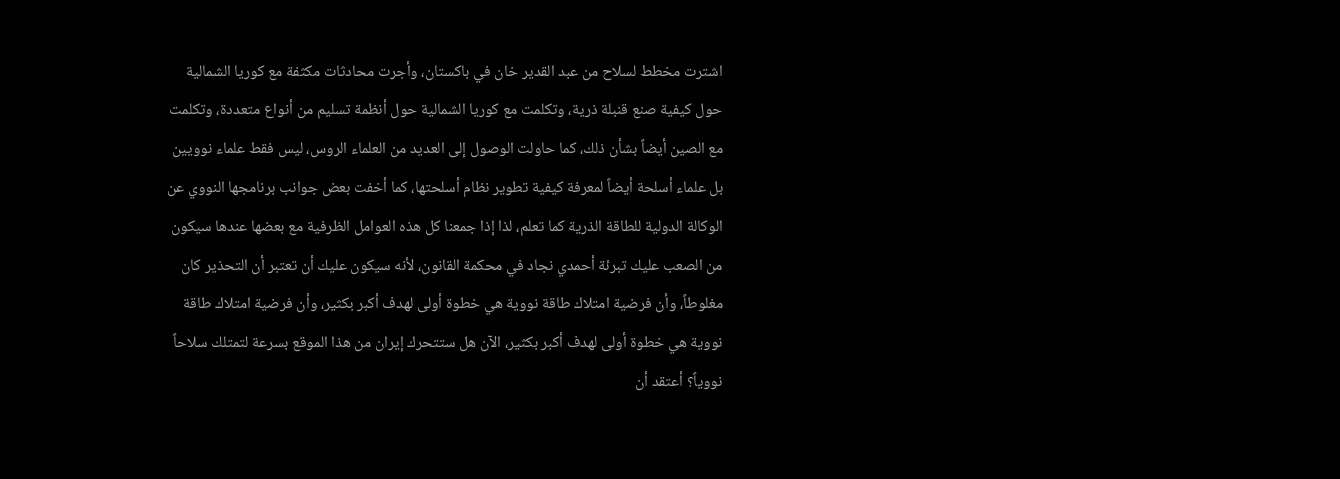اشترت مخطط لسلاح من عبد القدير خان في باكستان، وأجرت محادثات مكثفة مع كوريا الشمالية حول كيفية صنع قنبلة ذرية، وتكلمت مع كوريا الشمالية حول أنظمة تسليم من أنواع متعددة، وتكلمت مع الصين أيضاً بشأن ذلك، كما حاولت الوصول إلى العديد من العلماء الروس، ليس فقط علماء نوويين بل علماء أسلحة أيضاً لمعرفة كيفية تطوير نظام أسلحتها، كما أخفت بعض جوانب برنامجها النووي عن الوكالة الدولية للطاقة الذرية كما تعلم، لذا إذا جمعنا كل هذه العوامل الظرفية مع بعضها عندها سيكون من الصعب عليك تبرئة أحمدي نجاد في محكمة القانون، لأنه سيكون عليك أن تعتبر أن التحذير كان مغلوطاً، وأن فرضية امتلاك طاقة نووية هي خطوة أولى لهدف أكبر بكثير، وأن فرضية امتلاك طاقة نووية هي خطوة أولى لهدف أكبر بكثير، الآن هل ستتحرك إيران من هذا الموقع بسرعة لتمتلك سلاحاً نووياً؟ أعتقد أن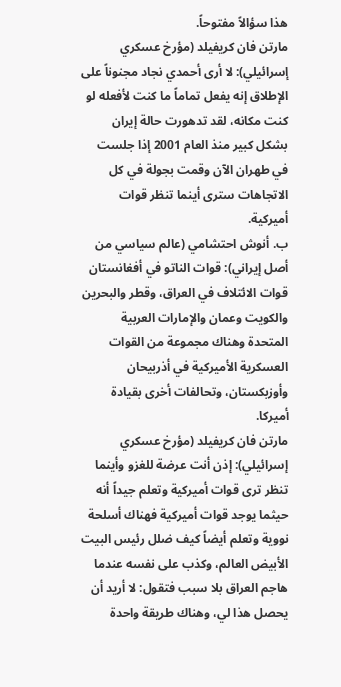هذا سؤالاً مفتوحاً.
مارتن فان كريفيلد (مؤرخ عسكري إسرائيلي): لا أرى أحمدي نجاد مجنوناً على الإطلاق إنه يفعل تماماً ما كنت لأفعله لو كنت مكانه، لقد تدهورت حالة إيران بشكل كبير منذ العام 2001 إذا جلست في طهران الآن وقمت بجولة في كل الاتجاهات سترى أينما تنظر قوات أميركية.
ب. أنوش احتشامي (عالم سياسي من أصل إيراني): قوات الناتو في أفغانستان قوات الائتلاف في العراق، وقطر والبحرين والكويت وعمان والإمارات العربية المتحدة وهناك مجموعة من القوات العسكرية الأميركية في أذربيحان وأوزبكستان، وتحالفات أخرى بقيادة أميركا.
مارتن فان كريفيلد (مؤرخ عسكري إسرائيلي): إذن أنت عرضة للغزو وأينما تنظر ترى قوات أميركية وتعلم جيداً أنه حيثما يوجد قوات أميركية فهناك أسلحة نووية وتعلم أيضاً كيف ضلل رئيس البيت الأبيض العالم، وكذب على نفسه عندما هاجم العراق بلا سبب فتقول: لا أريد أن يحصل هذا لي، وهناك طريقة واحدة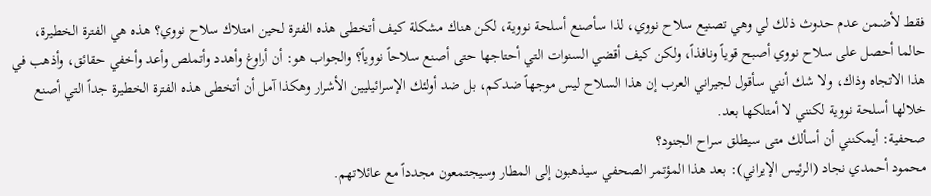فقط لأضمن عدم حدوث ذلك لي وهي تصنيع سلاح نووي، لذا سأصنع أسلحة نووية، لكن هناك مشكلة كيف أتخطى هذه الفترة لحين امتلاك سلاح نووي؟ هذه هي الفترة الخطيرة، حالما أحصل على سلاح نووي أصبح قوياً ونافذاً، ولكن كيف أقضي السنوات التي أحتاجها حتى أصنع سلاحاً نووياً؟ والجواب هو: أن أراوغ وأهدد وأتملص وأعد وأخفي حقائق، وأذهب في هذا الاتجاه وذاك، ولا شك أنني سأقول لجيراني العرب إن هذا السلاح ليس موجهاً ضدكم، بل ضد أولئك الإسرائيليين الأشرار وهكذا آمل أن أتخطى هذه الفترة الخطيرة جداً التي أصنع خلالها أسلحة نووية لكنني لا أمتلكها بعد.
صحفية: أيمكنني أن أسألك متى سيطلق سراح الجنود؟
محمود أحمدي نجاد (الرئيس الإيراني): بعد هذا المؤتمر الصحفي سيذهبون إلى المطار وسيجتمعون مجدداً مع عائلاتهم.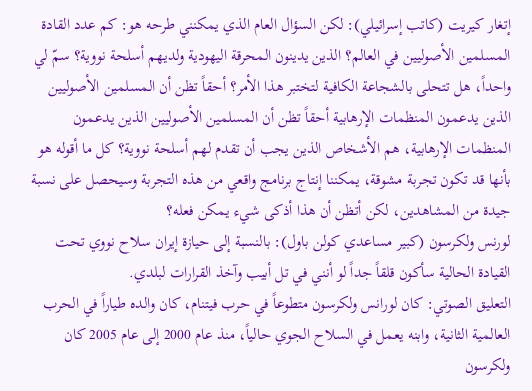إتغار كيريت (كاتب إسرائيلي): لكن السؤال العام الذي يمكنني طرحه هو: كم عدد القادة المسلمين الأصوليين في العالم؟ الذين يدينون المحرقة اليهودية ولديهم أسلحة نووية؟ سمّ لي واحداً، هل تتحلى بالشجاعة الكافية لتختبر هذا الأمر؟ أحقاً تظن أن المسلمين الأصوليين الذين يدعمون المنظمات الإرهابية أحقاً تظن أن المسلمين الأصوليين الذين يدعمون المنظمات الإرهابية، هم الأشخاص الذين يجب أن تقدم لهم أسلحة نووية؟ كل ما أقوله هو بأنها قد تكون تجربة مشوقة، يمكننا إنتاج برنامج واقعي من هذه التجربة وسيحصل على نسبة جيدة من المشاهدين، لكن أتظن أن هذا أذكى شيء يمكن فعله؟
لورنس ولكرسون (كبير مساعدي كولن باول): بالنسبة إلى حيازة إيران سلاح نووي تحت القيادة الحالية سأكون قلقاً جداً لو أنني في تل أبيب وآخذ القرارات لبلدي.
التعليق الصوتي: كان لورانس ولكرسون متطوعاً في حرب فيتنام، كان والده طياراً في الحرب العالمية الثانية، وابنه يعمل في السلاح الجوي حالياً، منذ عام 2000 إلى عام 2005 كان ولكرسون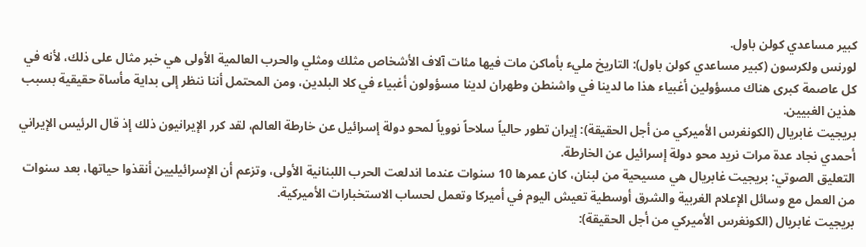كبير مساعدي كولن باول.
لورنس ولكرسون (كبير مساعدي كولن باول): التاريخ مليء بأماكن مات فيها مئات آلاف الأشخاص مثلك ومثلي والحرب العالمية الأولى هي خبر مثال على ذلك، لأنه في كل عاصمة كبرى هناك مسؤولين أغبياء هذا ما لدينا في واشنطن وطهران لدينا مسؤولون أغبياء في كلا البلدين، ومن المحتمل أننا ننظر إلى بداية مأساة حقيقية بسبب هذين الغبيين.
بريجيت غابريال (الكونغرس الأميركي من أجل الحقيقة): إيران تطور حالياً سلاحاً نووياً لمحو دولة إسرائيل عن خارطة العالم، لقد كرر الإيرانيون ذلك إذ قال الرئيس الإيراني أحمدي نجاد عدة مرات نريد محو دولة إسرائيل عن الخارطة.
التعليق الصوتي: بريجيت غابريال هي مسيحية من لبنان، كان عمرها 10 سنوات عندما اندلعت الحرب اللبنانية الأولى، وتزعم أن الإسرائيليين أنقذوا حياتها، بعد سنوات من العمل مع وسائل الإعلام الغربية والشرق أوسطية تعيش اليوم في أميركا وتعمل لحساب الاستخبارات الأميركية.
بريجيت غابريال (الكونغرس الأميركي من أجل الحقيقة):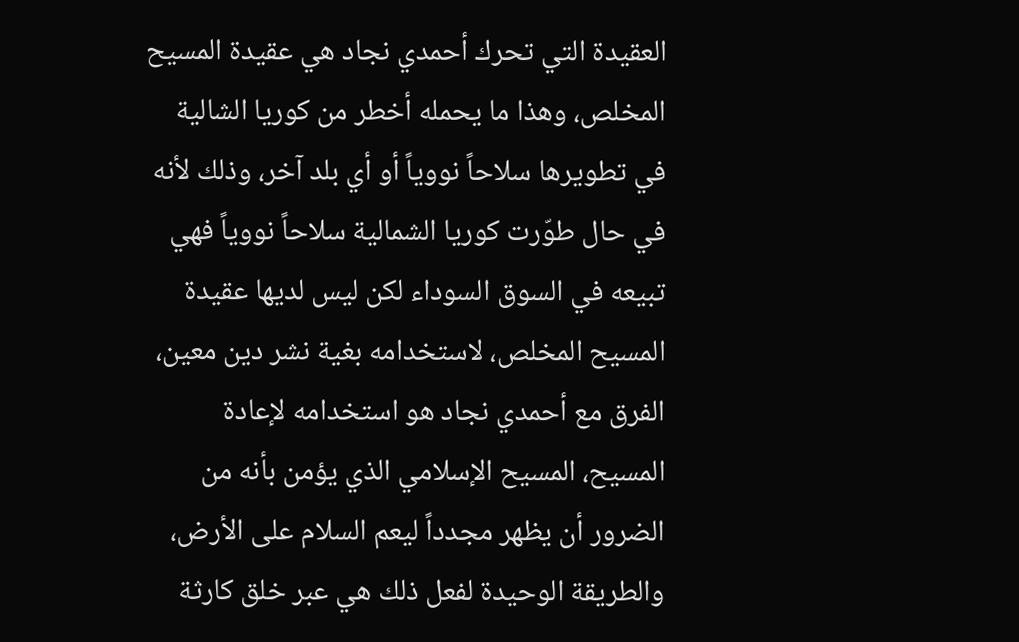العقيدة التي تحرك أحمدي نجاد هي عقيدة المسيح المخلص، وهذا ما يحمله أخطر من كوريا الشالية في تطويرها سلاحاً نووياً أو أي بلد آخر، وذلك لأنه في حال طوّرت كوريا الشمالية سلاحاً نووياً فهي تبيعه في السوق السوداء لكن ليس لديها عقيدة المسيح المخلص، لاستخدامه بغية نشر دين معين، الفرق مع أحمدي نجاد هو استخدامه لإعادة المسيح، المسيح الإسلامي الذي يؤمن بأنه من الضرور أن يظهر مجدداً ليعم السلام على الأرض، والطريقة الوحيدة لفعل ذلك هي عبر خلق كارثة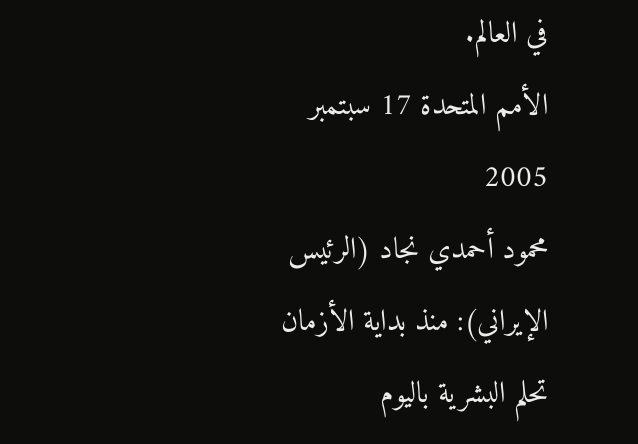في العالم.
الأمم المتحدة 17 سبتمبر 2005
محمود أحمدي نجاد (الرئيس الإيراني): منذ بداية الأزمان تحلم البشرية باليوم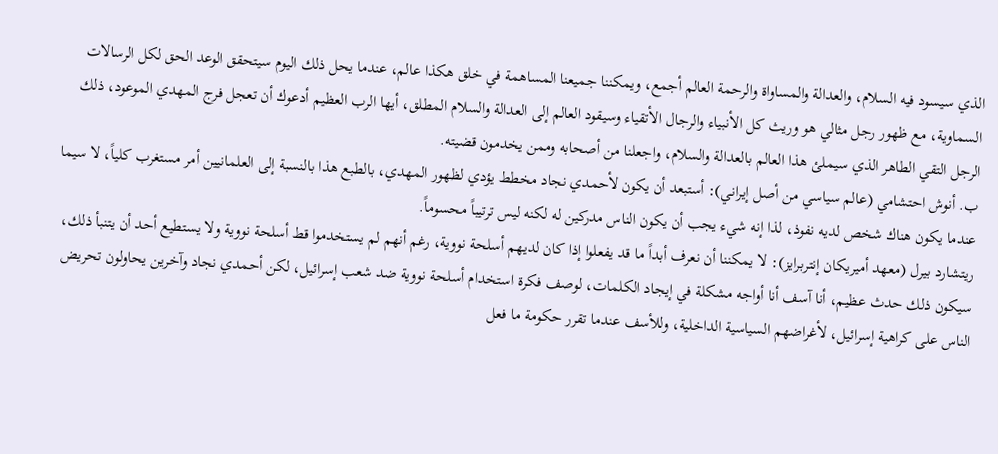الذي سيسود فيه السلام، والعدالة والمساواة والرحمة العالم أجمع، ويمكننا جميعنا المساهمة في خلق هكذا عالم، عندما يحل ذلك اليوم سيتحقق الوعد الحق لكل الرسالات السماوية، مع ظهور رجل مثالي هو وريث كل الأنبياء والرجال الأتقياء وسيقود العالم إلى العدالة والسلام المطلق، أيها الرب العظيم أدعوك أن تعجل فرج المهدي الموعود، ذلك الرجل التقي الطاهر الذي سيملئ هذا العالم بالعدالة والسلام، واجعلنا من أصحابه وممن يخدمون قضيته.
ب. أنوش احتشامي (عالم سياسي من أصل إيراني): أستبعد أن يكون لأحمدي نجاد مخطط يؤدي لظهور المهدي، بالطبع هذا بالنسبة إلى العلمانيين أمر مستغرب كلياً، لا سيما عندما يكون هناك شخص لديه نفوذ، لذا إنه شيء يجب أن يكون الناس مدركين له لكنه ليس ترتيباً محسوماً.
ريتشارد بيرل (معهد أميريكان إنتربرايز): لا يمكننا أن نعرف أبداً ما قد يفعلوا إذا كان لديهم أسلحة نووية، رغم أنهم لم يستخدموا قط أسلحة نووية ولا يستطيع أحد أن يتنبأ ذلك، سيكون ذلك حدث عظيم، أنا آسف أنا أواجه مشكلة في إيجاد الكلمات، لوصف فكرة استخدام أسلحة نووية ضد شعب إسرائيل، لكن أحمدي نجاد وآخرين يحاولون تحريض الناس على كراهية إسرائيل، لأغراضهم السياسية الداخلية، وللأسف عندما تقرر حكومة ما فعل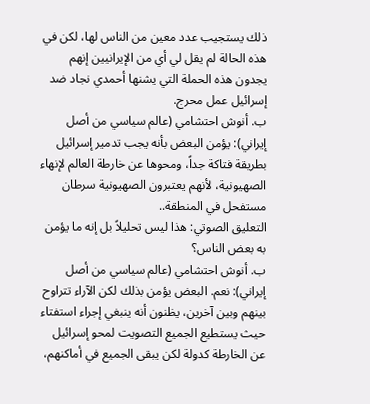ذلك يستجيب عدد معين من الناس لها، لكن في هذه الحالة لم يقل لي أي من الإيرانيين إنهم يجدون هذه الحملة التي يشنها أحمدي نجاد ضد إسرائيل عمل محرج.
ب. أنوش احتشامي (عالم سياسي من أصل إيراني): يؤمن البعض بأنه يجب تدمير إسرائيل بطريقة فتاكة جداً، ومحوها عن خارطة العالم لإنهاء الصهيونية، لأنهم يعتبرون الصهيونية سرطان مستفحل في المنطقة..
التعليق الصوتي: هذا ليس تحليلاً بل إنه ما يؤمن به بعض الناس؟
ب. أنوش احتشامي (عالم سياسي من أصل إيراني): نعم. البعض يؤمن بذلك لكن الآراء تتراوح بينهم وبين آخرين، يظنون أنه ينبغي إجراء استفتاء حيث يستطيع الجميع التصويت لمحو إسرائيل عن الخارطة كدولة لكن يبقى الجميع في أماكنهم،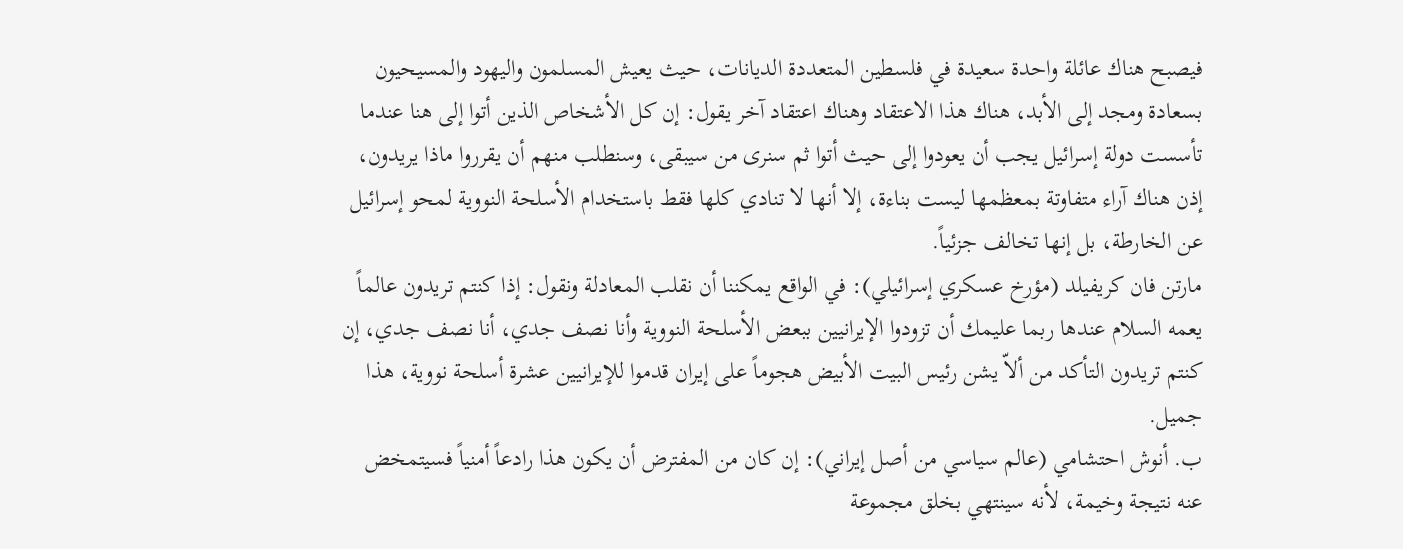فيصبح هناك عائلة واحدة سعيدة في فلسطين المتعددة الديانات، حيث يعيش المسلمون واليهود والمسيحيون بسعادة ومجد إلى الأبد، هناك هذا الاعتقاد وهناك اعتقاد آخر يقول: إن كل الأشخاص الذين أتوا إلى هنا عندما تأسست دولة إسرائيل يجب أن يعودوا إلى حيث أتوا ثم سنرى من سيبقى، وسنطلب منهم أن يقرروا ماذا يريدون، إذن هناك آراء متفاوتة بمعظمها ليست بناءة، إلا أنها لا تنادي كلها فقط باستخدام الأسلحة النووية لمحو إسرائيل عن الخارطة، بل إنها تخالف جزئياً.
مارتن فان كريفيلد (مؤرخ عسكري إسرائيلي): في الواقع يمكننا أن نقلب المعادلة ونقول: إذا كنتم تريدون عالماً يعمه السلام عندها ربما عليمك أن تزودوا الإيرانيين ببعض الأسلحة النووية وأنا نصف جدي، أنا نصف جدي، إن كنتم تريدون التأكد من ألاّ يشن رئيس البيت الأبيض هجوماً على إيران قدموا للإيرانيين عشرة أسلحة نووية، هذا جميل.
ب. أنوش احتشامي (عالم سياسي من أصل إيراني): إن كان من المفترض أن يكون هذا رادعاً أمنياً فسيتمخض عنه نتيجة وخيمة، لأنه سينتهي بخلق مجموعة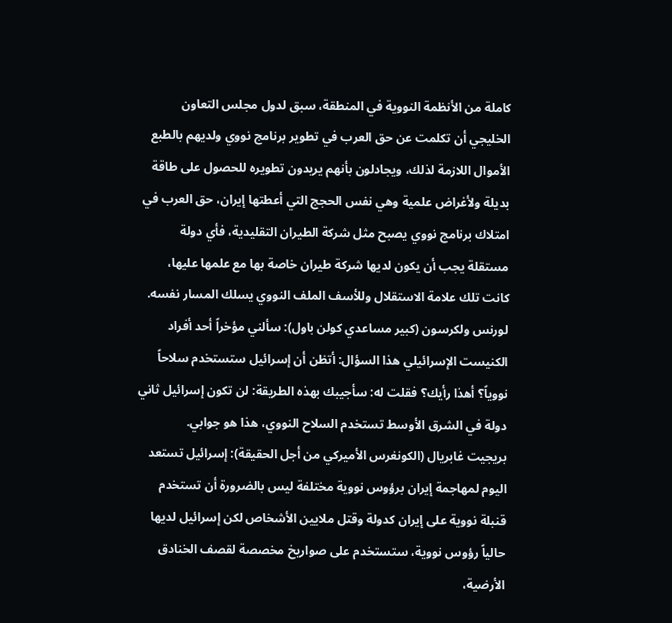كاملة من الأنظمة النووية في المنطقة، سبق لدول مجلس التعاون الخليجي أن تكلمت عن حق العرب في تطوير برنامج نووي ولديهم بالطبع الأموال اللازمة لذلك، ويجادلون بأنهم يريدون تطويره للحصول على طاقة بديلة ولأغراض علمية وهي نفس الحجج التي أعطتها إيران، حق العرب في امتلاك برنامج نووي يصبح مثل شركة الطيران التقليدية، فأي دولة مستقلة يجب أن يكون لديها شركة طيران خاصة بها مع علمها عليها، كانت تلك علامة الاستقلال وللأسف الملف النووي يسلك المسار نفسه.
لورنس ولكرسون (كبير مساعدي كولن باول): سألني مؤخراً أحد أفراد الكنيست الإسرائيلي هذا السؤال: أتظن أن إسرائيل ستستخدم سلاحاً نووياً؟ أهذا رأيك؟ فقلت له: سأجيبك بهذه الطريقة: لن تكون إسرائيل ثاني دولة في الشرق الأوسط تستخدم السلاح النووي، هذا هو جوابي.
بريجيت غابريال (الكونغرس الأميركي من أجل الحقيقة): إسرائيل تستعد اليوم لمهاجمة إيران برؤوس نووية مختلفة ليس بالضرورة أن تستخدم قنبلة نووية على إيران كدولة وقتل ملايين الأشخاص لكن إسرائيل لديها حالياً رؤوس نووية، ستستخدم على صواريخ مخصصة لقصف الخنادق الأرضية،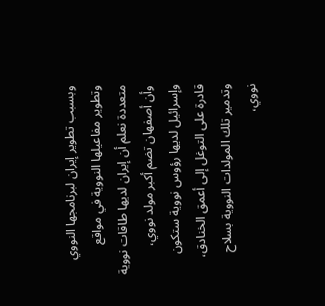وبسبب تطوير إيران لبرنامجها النووي وتطوير مفاعيلها النووية في مواقع متعددة نعلم أن إيران لديها طاقات نووية وأن أصفهان تضم أكبر مولد نووي، وإسرائيل لديها رؤوس نووية ستكون قادرة على التوغل إلى أعمق الخنادق، وتدمير تلك المولدات النووية بسلاح نووي،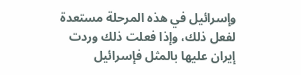وإسرائيل في هذه المرحلة مستعدة لفعل ذلك، وإذا فعلت ذلك وردت إيران عليها بالمثل فإسرائيل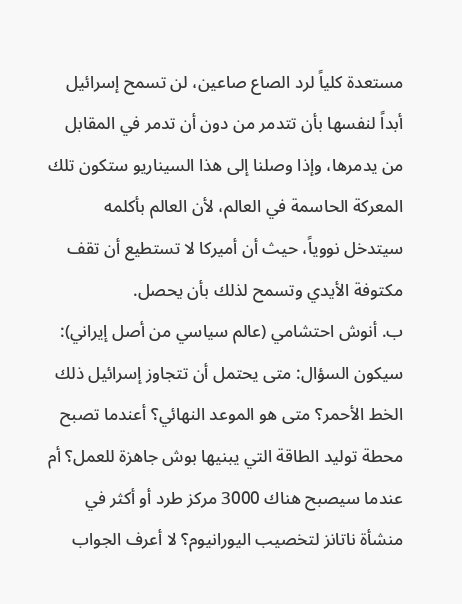مستعدة كلياً لرد الصاع صاعين، لن تسمح إسرائيل أبداً لنفسها بأن تتدمر من دون أن تدمر في المقابل من يدمرها، وإذا وصلنا إلى هذا السيناريو ستكون تلك المعركة الحاسمة في العالم، لأن العالم بأكلمه سيتدخل نووياً، حيث أن أميركا لا تستطيع أن تقف مكتوفة الأيدي وتسمح لذلك بأن يحصل.
ب. أنوش احتشامي (عالم سياسي من أصل إيراني): سيكون السؤال: متى يحتمل أن تتجاوز إسرائيل ذلك الخط الأحمر؟ متى هو الموعد النهائي؟ أعندما تصبح محطة توليد الطاقة التي يبنيها بوش جاهزة للعمل؟ أم عندما سيصبح هناك 3000 مركز طرد أو أكثر في منشأة ناتانز لتخصيب اليورانيوم؟ لا أعرف الجواب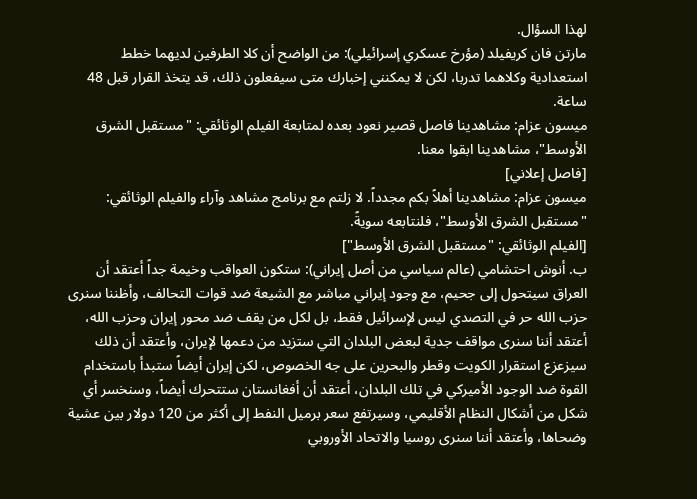لهذا السؤال.
مارتن فان كريفيلد (مؤرخ عسكري إسرائيلي): من الواضح أن كلا الطرفين لديهما خطط استعدادية وكلاهما تدربا، لكن لا يمكنني إخبارك متى سيفعلون ذلك، قد يتخذ القرار قبل 48 ساعة.
ميسون عزام: مشاهدينا فاصل قصير نعود بعده لمتابعة الفيلم الوثائقي: "مستقبل الشرق الأوسط"، مشاهدينا ابقوا معنا.
[فاصل إعلاني]
ميسون عزام: مشاهدينا أهلاً بكم مجدداً. لا زلتم مع برنامج مشاهد وآراء والفيلم الوثائقي: "مستقبل الشرق الأوسط"، فلنتابعه سويةً.
[الفيلم الوثائقي: "مستقبل الشرق الأوسط"]
ب. أنوش احتشامي (عالم سياسي من أصل إيراني): ستكون العواقب وخيمة جداً أعتقد أن العراق سيتحول إلى جحيم، مع وجود إيراني مباشر مع الشيعة ضد قوات التحالف، وأظننا سنرى حزب الله حر في التصدي ليس لإسرائيل فقط، بل لكل من يقف ضد محور إيران وحزب الله، أعتقد أننا سنرى مواقف جدية لبعض البلدان التي ستزيد من دعمها لإيران، وأعتقد أن ذلك سيزعزع استقرار الكويت وقطر والبحرين على جه الخصوص، لكن إيران أيضاً ستبدأ باستخدام القوة ضد الوجود الأميركي في تلك البلدان، أعتقد أن أفغانستان ستتحرك أيضاً، وسنخسر أي شكل من أشكال النظام الأقليمي، وسيرتفع سعر برميل النفط إلى أكثر من 120 دولار بين عشية وضحاها، وأعتقد أننا سنرى روسيا والاتحاد الأوروبي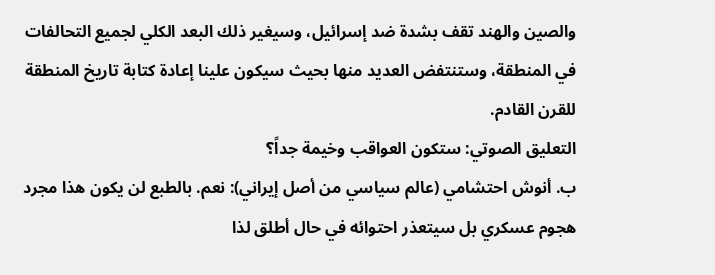والصين والهند تقف بشدة ضد إسرائيل، وسيغير ذلك البعد الكلي لجميع التحالفات في المنطقة، وستنتفض العديد منها بحيث سيكون علينا إعادة كتابة تاريخ المنطقة للقرن القادم.
التعليق الصوتي: ستكون العواقب وخيمة جداً؟
ب. أنوش احتشامي (عالم سياسي من أصل إيراني): نعم. بالطبع لن يكون هذا مجرد هجوم عسكري بل سيتعذر احتوائه في حال أطلق لذا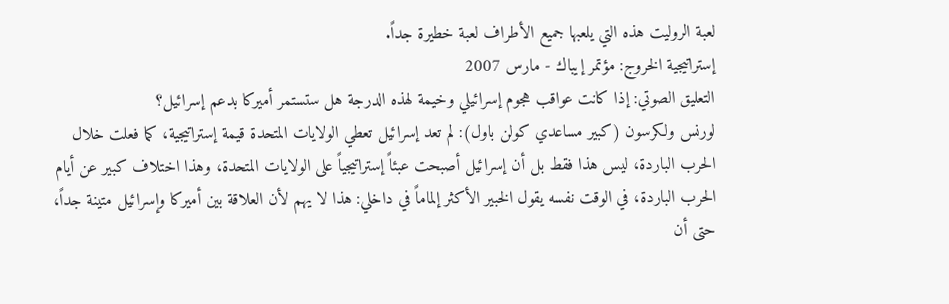لعبة الروليت هذه التي يلعبها جميع الأطراف لعبة خطيرة جداً.
إستراتيجية الخروج: مؤتمر إيباك - مارس 2007
التعليق الصوتي: إذا كانت عواقب هجوم إسرائيلي وخيمة لهذه الدرجة هل ستستمر أميركا بدعم إسرائيل؟
لورنس ولكرسون (كبير مساعدي كولن باول): لم تعد إسرائيل تعطي الولايات المتحدة قيمة إستراتيجية، كما فعلت خلال الحرب الباردة، ليس هذا فقط بل أن إسرائيل أصبحت عبئاً إستراتيجياً على الولايات المتحدة، وهذا اختلاف كبير عن أيام الحرب الباردة، في الوقت نفسه يقول الخبير الأكثر إلماماً في داخلي: هذا لا يهم لأن العلاقة بين أميركا وإسرائيل متينة جداً، حتى أن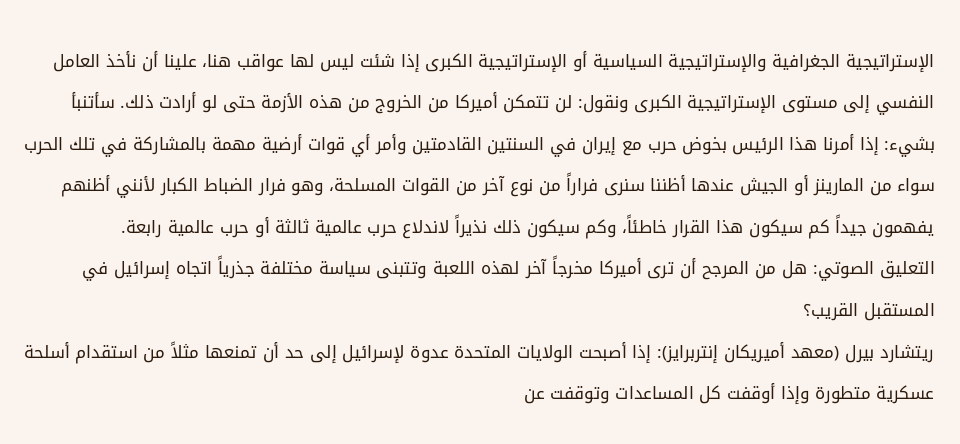الإستراتيجية الجغرافية والإستراتيجية السياسية أو الإستراتيجية الكبرى إذا شئت ليس لها عواقب هنا، علينا أن نأخذ العامل النفسي إلى مستوى الإستراتيجية الكبرى ونقول: لن تتمكن أميركا من الخروج من هذه الأزمة حتى لو أرادت ذلك. سأتنبأ بشيء: إذا أمرنا هذا الرئيس بخوض حرب مع إيران في السنتين القادمتين وأمر أي قوات أرضية مهمة بالمشاركة في تلك الحرب سواء من المارينز أو الجيش عندها أظننا سنرى فراراً من نوع آخر من القوات المسلحة، وهو فرار الضباط الكبار لأنني أظنهم يفهمون جيداً كم سيكون هذا القرار خاطئاً، وكم سيكون ذلك نذيراً لاندلاع حرب عالمية ثالثة أو حرب عالمية رابعة.
التعليق الصوتي: هل من المرجح أن ترى أميركا مخرجاً آخر لهذه اللعبة وتتبنى سياسة مختلفة جذرياً اتجاه إسرائيل في المستقبل القريب؟
ريتشارد بيرل (معهد أميريكان إنتربرايز): إذا أصبحت الولايات المتحدة عدوة لإسرائيل إلى حد أن تمنعها مثلاً من استقدام أسلحة عسكرية متطورة وإذا أوقفت كل المساعدات وتوقفت عن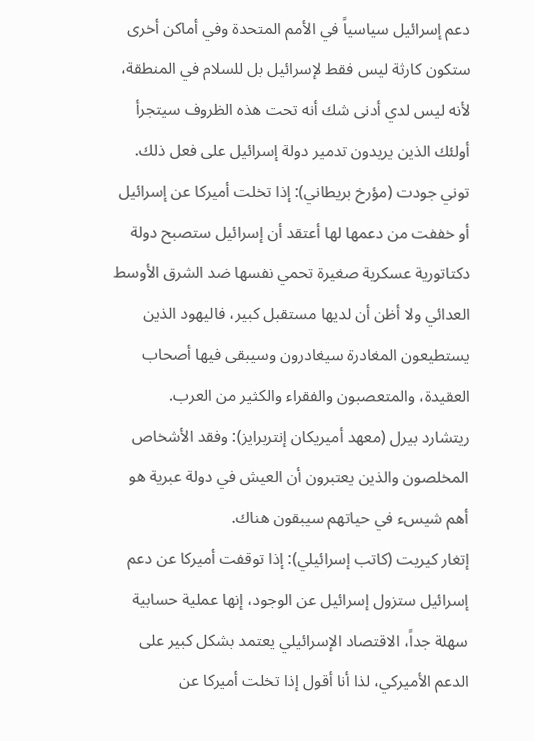دعم إسرائيل سياسياً في الأمم المتحدة وفي أماكن أخرى ستكون كارثة ليس فقط لإسرائيل بل للسلام في المنطقة، لأنه ليس لدي أدنى شك أنه تحت هذه الظروف سيتجرأ أولئك الذين يريدون تدمير دولة إسرائيل على فعل ذلك.
توني جودت (مؤرخ بريطاني): إذا تخلت أميركا عن إسرائيل أو خففت من دعمها لها أعتقد أن إسرائيل ستصبح دولة دكتاتورية عسكرية صغيرة تحمي نفسها ضد الشرق الأوسط العدائي ولا أظن أن لديها مستقبل كبير، فاليهود الذين يستطيعون المغادرة سيغادرون وسيبقى فيها أصحاب العقيدة، والمتعصبون والفقراء والكثير من العرب.
ريتشارد بيرل (معهد أميريكان إنتربرايز): وفقد الأشخاص المخلصون والذين يعتبرون أن العيش في دولة عبرية هو أهم شيسء في حياتهم سيبقون هناك.
إتغار كيريت (كاتب إسرائيلي): إذا توقفت أميركا عن دعم إسرائيل ستزول إسرائيل عن الوجود، إنها عملية حسابية سهلة جداً، الاقتصاد الإسرائيلي يعتمد بشكل كبير على الدعم الأميركي، لذا أنا أقول إذا تخلت أميركا عن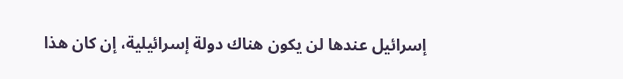إسرائيل عندها لن يكون هناك دولة إسرائيلية، إن كان هذا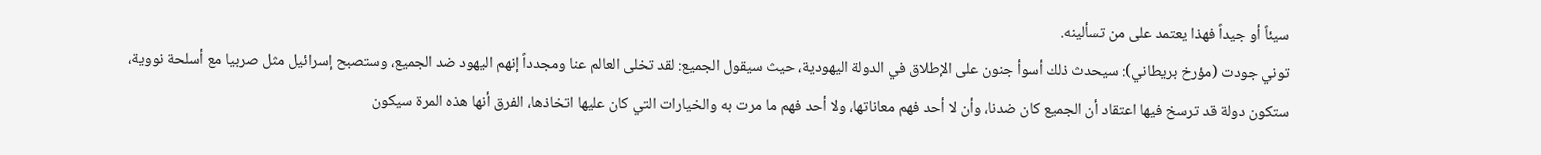سيئاً أو جيداً فهذا يعتمد على من تسألينه.
توني جودت (مؤرخ بريطاني): سيحدث ذلك أسوأ جنون على الإطلاق في الدولة اليهودية، حيث سيقول الجميع: لقد تخلى العالم عنا ومجدداً إنهم اليهود ضد الجميع، وستصبح إسرائيل مثل صربيا مع أسلحة نووية، ستكون دولة قد ترسخ فيها اعتقاد أن الجميع كان ضدنا، وأن لا أحد فهم معاناتها، ولا أحد فهم ما مرت به والخيارات التي كان عليها اتخاذها، الفرق أنها هذه المرة سيكون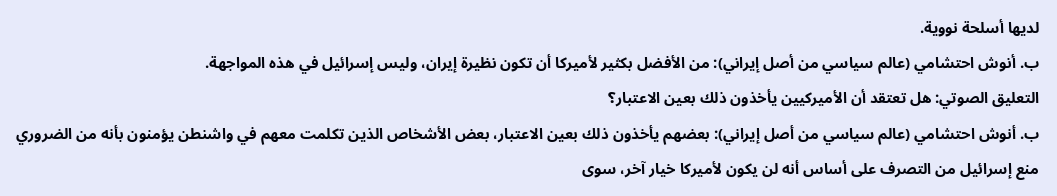لديها أسلحة نووية.
ب. أنوش احتشامي (عالم سياسي من أصل إيراني): من الأفضل بكثير لأميركا أن تكون نظيرة إيران، وليس إسرائيل في هذه المواجهة.
التعليق الصوتي: هل تعتقد أن الأميركيين يأخذون ذلك بعين الاعتبار؟
ب. أنوش احتشامي (عالم سياسي من أصل إيراني): بعضهم يأخذون ذلك بعين الاعتبار، بعض الأشخاص الذين تكلمت معهم في واشنطن يؤمنون بأنه من الضروري منع إسرائيل من التصرف على أساس أنه لن يكون لأميركا خيار آخر، سوى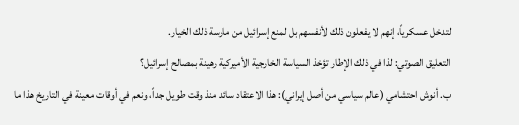لتدخل عسكرياً، إنهم لا يفعلون ذلك لأنفسهم بل لمنع إسرائيل من مارسة ذلك الخيار.
التعليق الصوتي: لذا في ذلك الإطار تؤخذ السياسة الخارجية الأميركية رهينة بمصالح إسرائيل؟
ب. أنوش احتشامي (عالم سياسي من أصل إيراني): هذا الاعتقاد سائد منذ وقت طويل جداً، ونعم في أوقات معينة في التاريخ هذا ما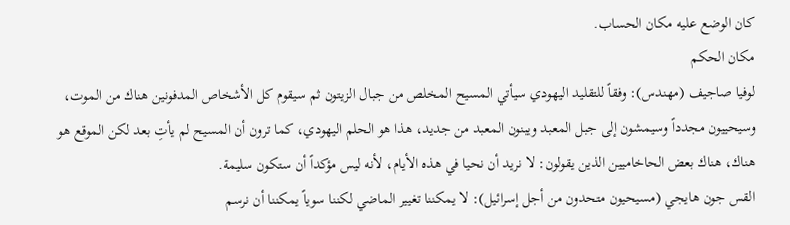كان الوضع عليه مكان الحساب.
مكان الحكم
لوفيا صاجيف (مهندس): وفقاً للتقليد اليهودي سيأتي المسيح المخلص من جبال الزيتون ثم سيقوم كل الأشخاص المدفونين هناك من الموت، وسيحييون مجدداً وسيمشون إلى جبل المعبد ويبنون المعبد من جديد، هذا هو الحلم اليهودي، كما ترون أن المسيح لم يأتِ بعد لكن الموقع هو هناك، هناك بعض الحاخاميين الذين يقولون: لا نريد أن نحيا في هذه الأيام، لأنه ليس مؤكداً أن ستكون سليمة.
القس جون هايجي (مسيحيون متحدون من أجل إسرائيل): لا يمكننا تغيير الماضي لكننا سوياً يمكننا أن نرسم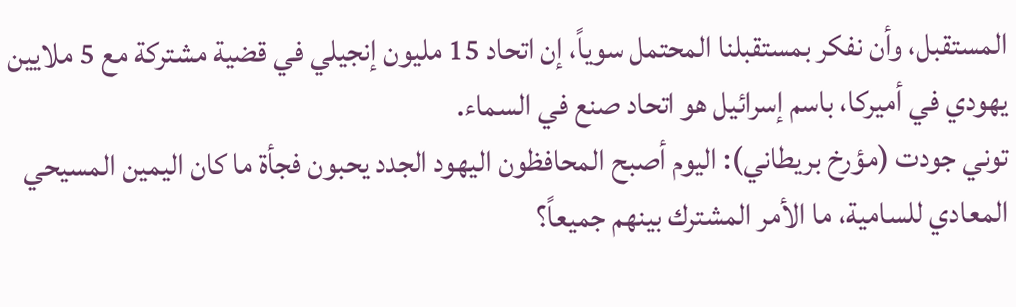المستقبل، وأن نفكر بمستقبلنا المحتمل سوياً، إن اتحاد 15 مليون إنجيلي في قضية مشتركة مع 5 ملايين يهودي في أميركا، باسم إسرائيل هو اتحاد صنع في السماء.
توني جودت (مؤرخ بريطاني): اليوم أصبح المحافظون اليهود الجدد يحبون فجأة ما كان اليمين المسيحي المعادي للسامية، ما الأمر المشترك بينهم جميعاً؟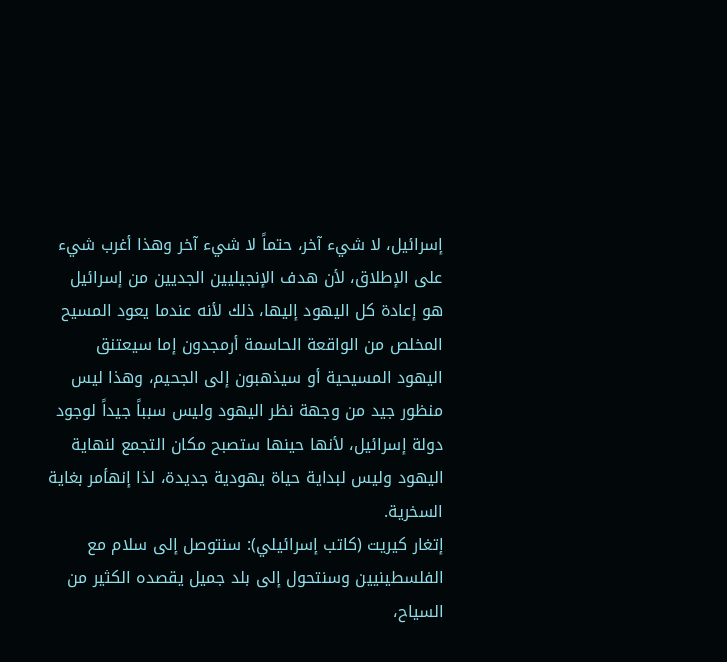إسرائيل، لا شيء آخر، حتماً لا شيء آخر وهذا أغرب شيء على الإطلاق، لأن هدف الإنجيليين الجديين من إسرائيل هو إعادة كل اليهود إليها، ذلك لأنه عندما يعود المسيح المخلص من الواقعة الحاسمة أرمجدون إما سيعتنق اليهود المسيحية أو سيذهبون إلى الجحيم، وهذا ليس منظور جيد من وجهة نظر اليهود وليس سبباً جيداً لوجود دولة إسرائيل، لأنها حينها ستصبح مكان التجمع لنهاية اليهود وليس لبداية حياة يهودية جديدة، لذا إنهأمر بغاية السخرية.
إتغار كيريت (كاتب إسرائيلي): سنتوصل إلى سلام مع الفلسطينيين وسنتحول إلى بلد جميل يقصده الكثير من السياح،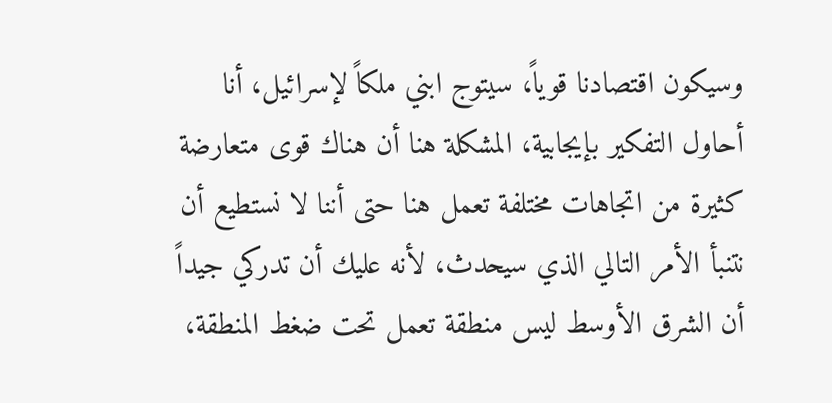وسيكون اقتصادنا قوياً، سيتوج ابني ملكاً لإسرائيل، أنا أحاول التفكير بإيجابية، المشكلة هنا أن هناك قوى متعارضة كثيرة من اتجاهات مختلفة تعمل هنا حتى أننا لا نستطيع أن نتنبأ الأمر التالي الذي سيحدث، لأنه عليك أن تدركي جيداً أن الشرق الأوسط ليس منطقة تعمل تحت ضغط المنطقة،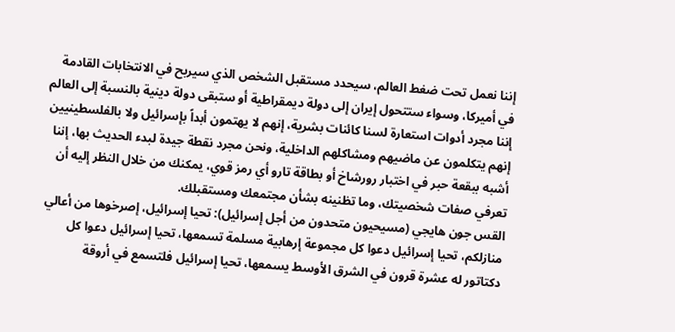إننا نعمل تحت ضغط العالم، سيحدد مستقبل الشخص الذي سيربح في الانتخابات القادمة في أميركا، وسواء ستتحول إيران إلى دولة ديمقراطية أو ستبقى دولة دينية بالنسبة إلى العالم إننا مجرد أدوات استعارة لسنا كائنات بشرية، إنهم لا يهتمون أبداً بإسرائيل ولا بالفلسطينيين إنهم يتكلمون عن ماضيهم ومشاكلهم الداخلية، ونحن مجرد نقطة جيدة لبدء الحديث بها، إننا أشبه ببقعة حبر في اختبار رورشاخ أو بطاقة تارو أي رمز قوي، يمكنك من خلال النظر إليه أن تعرفي صفات شخصيتك، وما تظنينه بشأن مجتمعك ومستقبلك.
القس جون هايجي (مسيحيون متحدون من أجل إسرائيل): تحيا إسرائيل، إصرخوها من أعالي منازلكم، تحيا إسرائيل دعوا كل مجموعة إرهابية مسلمة تسمعها، تحيا إسرائيل دعوا كل دكتاتور له عشرة قرون في الشرق الأوسط يسمعها، تحيا إسرائيل فلتسمع في أروقة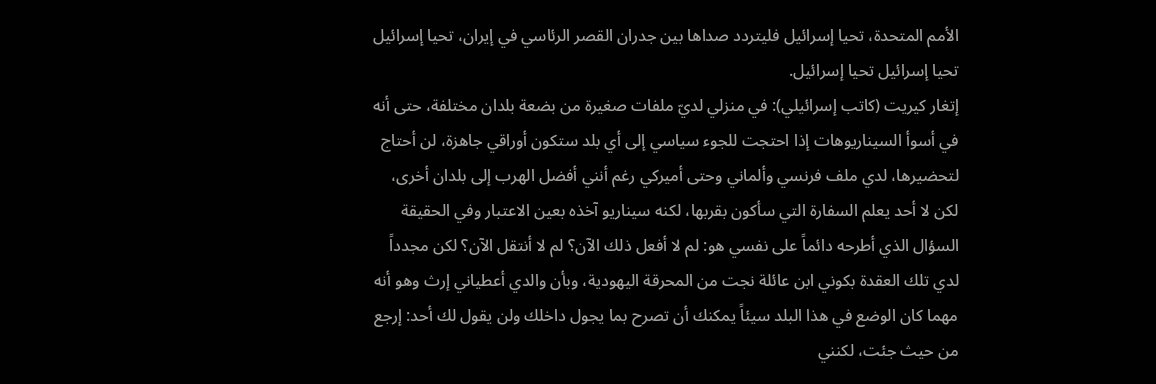الأمم المتحدة، تحيا إسرائيل فليتردد صداها بين جدران القصر الرئاسي في إيران، تحيا إسرائيل تحيا إسرائيل تحيا إسرائيل.
إتغار كيريت (كاتب إسرائيلي): في منزلي لديّ ملفات صغيرة من بضعة بلدان مختلفة، حتى أنه في أسوأ السيناريوهات إذا احتجت للجوء سياسي إلى أي بلد ستكون أوراقي جاهزة، لن أحتاج لتحضيرها، لدي ملف فرنسي وألماني وحتى أميركي رغم أنني أفضل الهرب إلى بلدان أخرى، لكن لا أحد يعلم السفارة التي سأكون بقربها، لكنه سيناريو آخذه بعين الاعتبار وفي الحقيقة السؤال الذي أطرحه دائماً على نفسي هو: لم لا أفعل ذلك الآن؟ لم لا أنتقل الآن؟ لكن مجدداً لدي تلك العقدة بكوني ابن عائلة نجت من المحرقة اليهودية، وبأن والدي أعطياني إرث وهو أنه مهما كان الوضع في هذا البلد سيئاً يمكنك أن تصرح بما يجول داخلك ولن يقول لك أحد: إرجع من حيث جئت، لكنني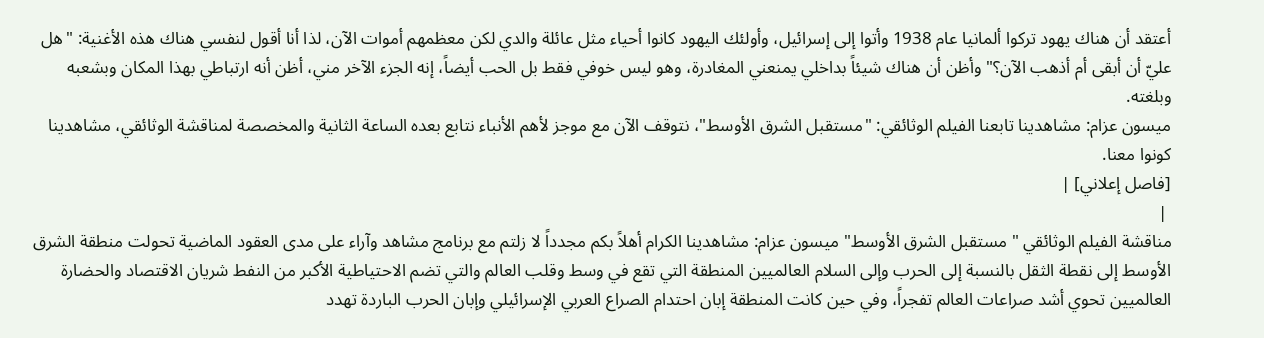أعتقد أن هناك يهود تركوا ألمانيا عام 1938 وأتوا إلى إسرائيل، وأولئك اليهود كانوا أحياء مثل عائلة والدي لكن معظمهم أموات الآن، لذا أنا أقول لنفسي هناك هذه الأغنية: "هل عليّ أن أبقى أم أذهب الآن؟" وأظن أن هناك شيئاً بداخلي يمنعني المغادرة، وهو ليس خوفي فقط بل الحب أيضاً، إنه الجزء الآخر مني، أظن أنه ارتباطي بهذا المكان وبشعبه وبلغته.
ميسون عزام: مشاهدينا تابعنا الفيلم الوثائقي: "مستقبل الشرق الأوسط"، نتوقف الآن مع موجز لأهم الأنباء نتابع بعده الساعة الثانية والمخصصة لمناقشة الوثائقي، مشاهدينا كونوا معنا.
[فاصل إعلاني] |
 |
مناقشة الفيلم الوثائقي " مستقبل الشرق الأوسط" ميسون عزام: مشاهدينا الكرام أهلاً بكم مجدداً لا زلتم مع برنامج مشاهد وآراء على مدى العقود الماضية تحولت منطقة الشرق الأوسط إلى نقطة الثقل بالنسبة إلى الحرب وإلى السلام العالميين المنطقة التي تقع في وسط وقلب العالم والتي تضم الاحتياطية الأكبر من النفط شريان الاقتصاد والحضارة العالميين تحوي أشد صراعات العالم تفجراً، وفي حين كانت المنطقة إبان احتدام الصراع العربي الإسرائيلي وإبان الحرب الباردة تهدد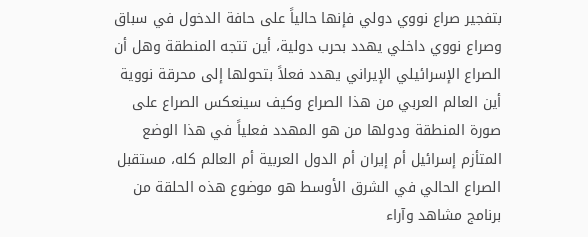بتفجير صراع نووي دولي فإنها حالياً على حافة الدخول في سباق وصراع نووي داخلي يهدد بحرب دولية، أين تتجه المنطقة وهل أن الصراع الإسرائيلي الإيراني يهدد فعلاً بتحولها إلى محرقة نووية أين العالم العربي من هذا الصراع وكيف سينعكس الصراع على صورة المنطقة ودولها من هو المهدد فعلياً في هذا الوضع المتأزم إسرائيل أم إيران أم الدول العربية أم العالم كله، مستقبل الصراع الحالي في الشرق الأوسط هو موضوع هذه الحلقة من برنامج مشاهد وآراء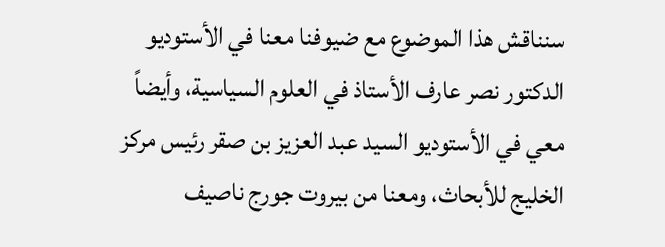سنناقش هذا الموضوع مع ضيوفنا معنا في الأستوديو الدكتور نصر عارف الأستاذ في العلوم السياسية، وأيضاً معي في الأستوديو السيد عبد العزيز بن صقر رئيس مركز الخليج للأبحاث، ومعنا من بيروت جورج ناصيف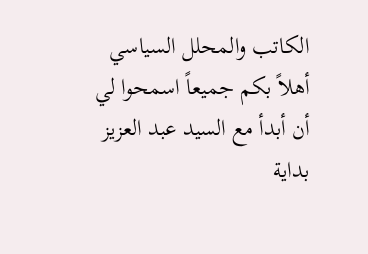الكاتب والمحلل السياسي أهلاً بكم جميعاً اسمحوا لي أن أبدأ مع السيد عبد العزيز بداية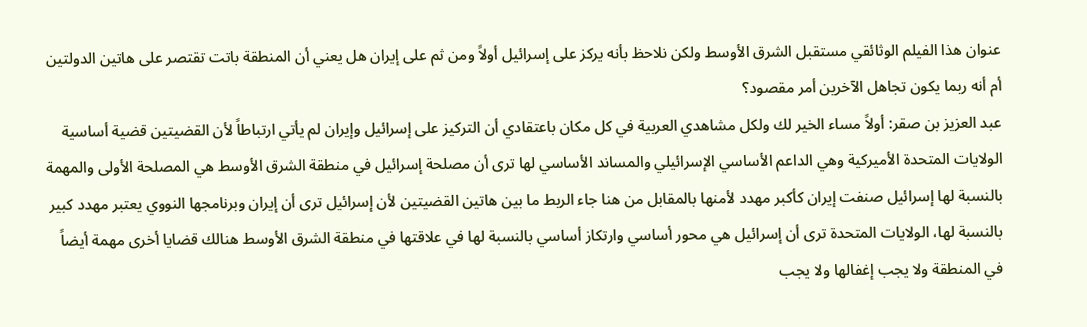عنوان هذا الفيلم الوثائقي مستقبل الشرق الأوسط ولكن نلاحظ بأنه يركز على إسرائيل أولاً ومن ثم على إيران هل يعني أن المنطقة باتت تقتصر على هاتين الدولتين أم أنه ربما يكون تجاهل الآخرين أمر مقصود؟
عبد العزيز بن صقر: أولاً مساء الخير لك ولكل مشاهدي العربية في كل مكان باعتقادي أن التركيز على إسرائيل وإيران لم يأتي ارتباطاً لأن القضيتين قضية أساسية الولايات المتحدة الأميركية وهي الداعم الأساسي الإسرائيلي والمساند الأساسي لها ترى أن مصلحة إسرائيل في منطقة الشرق الأوسط هي المصلحة الأولى والمهمة بالنسبة لها إسرائيل صنفت إيران كأكبر مهدد لأمنها بالمقابل من هنا جاء الربط ما بين هاتين القضيتين لأن إسرائيل ترى أن إيران وبرنامجها النووي يعتبر مهدد كبير بالنسبة لها، الولايات المتحدة ترى أن إسرائيل هي محور أساسي وارتكاز أساسي بالنسبة لها في علاقتها في منطقة الشرق الأوسط هنالك قضايا أخرى مهمة أيضاً في المنطقة ولا يجب إغفالها ولا يجب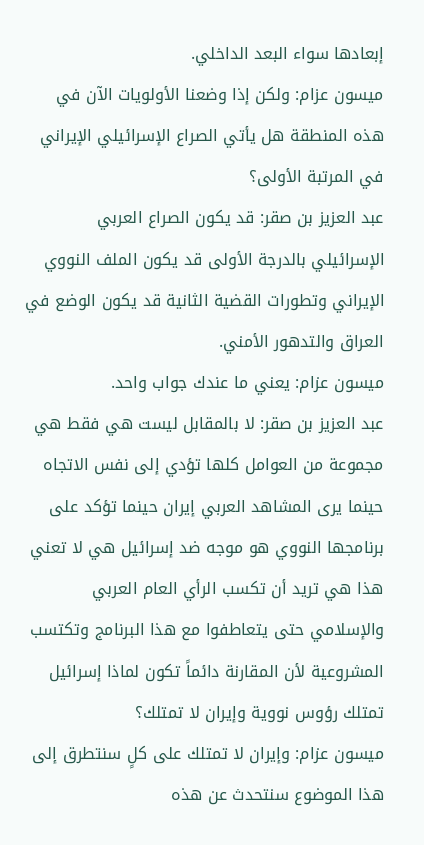إبعادها سواء البعد الداخلي.
ميسون عزام: ولكن إذا وضعنا الأولويات الآن في هذه المنطقة هل يأتي الصراع الإسرائيلي الإيراني في المرتبة الأولى؟
عبد العزيز بن صقر: قد يكون الصراع العربي الإسرائيلي بالدرجة الأولى قد يكون الملف النووي الإيراني وتطورات القضية الثانية قد يكون الوضع في العراق والتدهور الأمني.
ميسون عزام: يعني ما عندك جواب واحد.
عبد العزيز بن صقر: لا بالمقابل ليست هي فقط هي مجموعة من العوامل كلها تؤدي إلى نفس الاتجاه حينما يرى المشاهد العربي إيران حينما تؤكد على برنامجها النووي هو موجه ضد إسرائيل هي لا تعني هذا هي تريد أن تكسب الرأي العام العربي والإسلامي حتى يتعاطفوا مع هذا البرنامج وتكتسب المشروعية لأن المقارنة دائماً تكون لماذا إسرائيل تمتلك رؤوس نووية وإيران لا تمتلك؟
ميسون عزام: وإيران لا تمتلك على كلٍ سنتطرق إلى هذا الموضوع سنتحدث عن هذه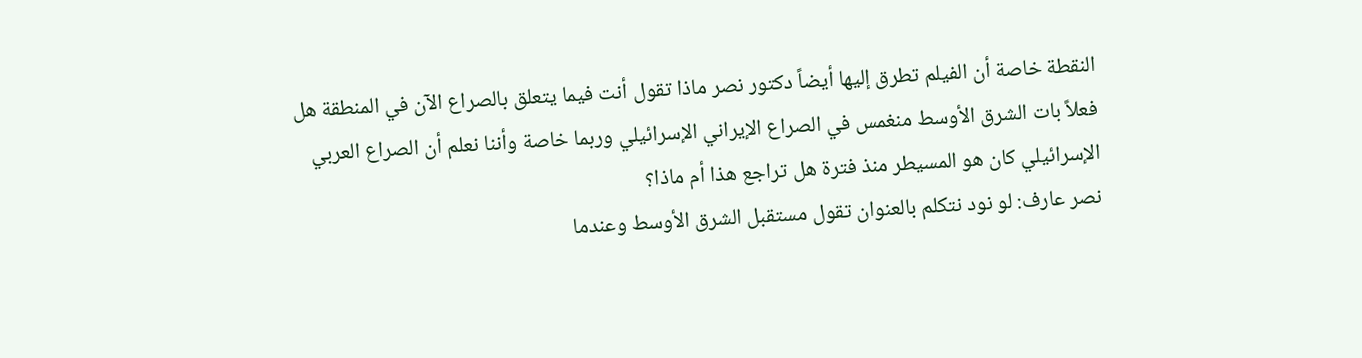النقطة خاصة أن الفيلم تطرق إليها أيضاً دكتور نصر ماذا تقول أنت فيما يتعلق بالصراع الآن في المنطقة هل فعلاً بات الشرق الأوسط منغمس في الصراع الإيراني الإسرائيلي وربما خاصة وأننا نعلم أن الصراع العربي الإسرائيلي كان هو المسيطر منذ فترة هل تراجع هذا أم ماذا؟
نصر عارف: لو نود نتكلم بالعنوان تقول مستقبل الشرق الأوسط وعندما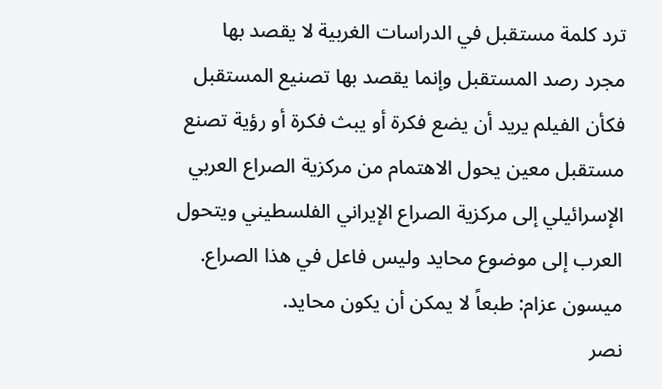ترد كلمة مستقبل في الدراسات الغربية لا يقصد بها مجرد رصد المستقبل وإنما يقصد بها تصنيع المستقبل فكأن الفيلم يريد أن يضع فكرة أو يبث فكرة أو رؤية تصنع مستقبل معين يحول الاهتمام من مركزية الصراع العربي الإسرائيلي إلى مركزية الصراع الإيراني الفلسطيني ويتحول العرب إلى موضوع محايد وليس فاعل في هذا الصراع.
ميسون عزام: طبعاً لا يمكن أن يكون محايد.
نصر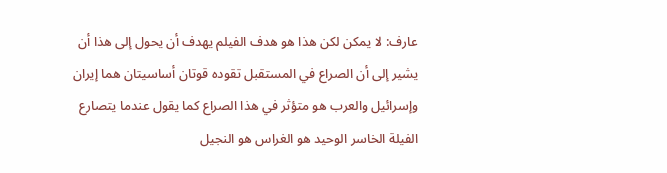عارف: لا يمكن لكن هذا هو هدف الفيلم يهدف أن يحول إلى هذا أن يشير إلى أن الصراع في المستقبل تقوده قوتان أساسيتان هما إيران وإسرائيل والعرب هو متؤثر في هذا الصراع كما يقول عندما يتصارع الفيلة الخاسر الوحيد هو الغراس هو النجيل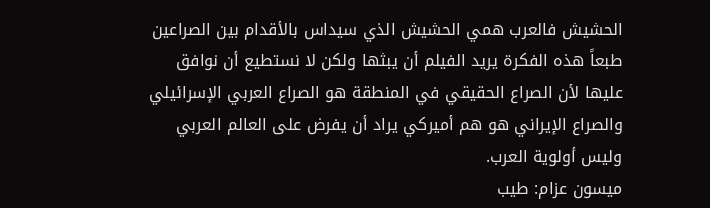الحشيش فالعرب همي الحشيش الذي سيداس بالأقدام بين الصراعين طبعاً هذه الفكرة يريد الفيلم أن يبثها ولكن لا نستطيع أن نوافق عليها لأن الصراع الحقيقي في المنطقة هو الصراع العربي الإسرائيلي والصراع الإيراني هو هم أميركي يراد أن يفرض على العالم العربي وليس أولوية العرب.
ميسون عزام: طيب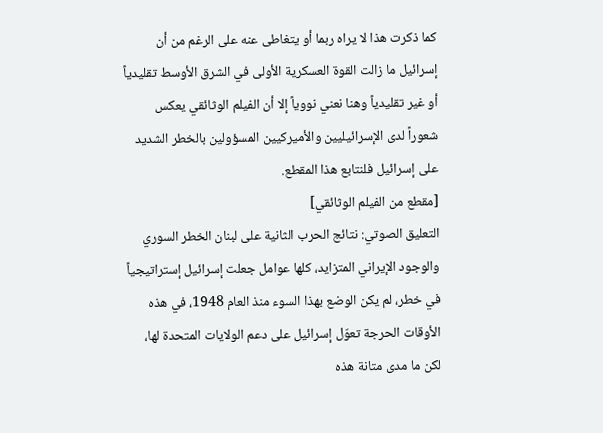كما ذكرت هذا لا يراه ربما أو يتغاطى عنه على الرغم من أن إسرائيل ما زالت القوة العسكرية الأولى في الشرق الأوسط تقليدياً أو غير تقليدياً وهنا نعني نووياً إلا أن الفيلم الوثائقي يعكس شعوراً لدى الإسرائيليين والأميركيين المسؤولين بالخطر الشديد على إسرائيل فلنتابع هذا المقطع.
[مقطع من الفيلم الوثائقي]
التعليق الصوتي: نتائج الحرب الثانية على لبنان الخطر السوري والوجود الإيراني المتزايد، كلها عوامل جعلت إسرائيل إستراتيجياً في خطر، لم يكن الوضع بهذا السوء منذ العام 1948، في هذه الأوقات الحرجة تعوّل إسرائيل على دعم الولايات المتحدة لها، لكن ما مدى متانة هذه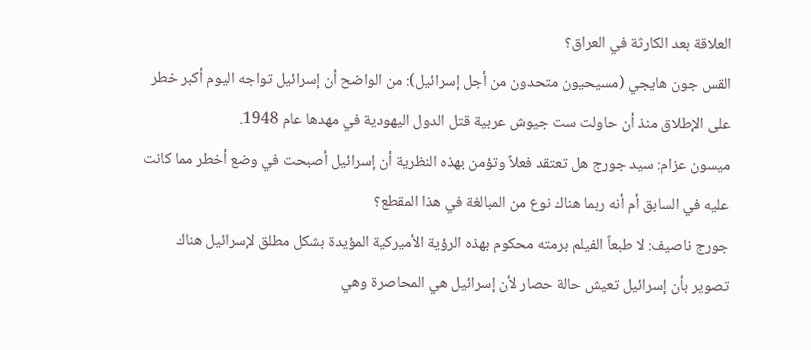العلاقة بعد الكارثة في العراق؟
القس جون هايجي (مسيحيون متحدون من أجل إسرائيل): من الواضح أن إسرائيل تواجه اليوم أكبر خطر على الإطلاق منذ أن حاولت ست جيوش عربية قتل الدول اليهودية في مهدها عام 1948.
ميسون عزام: سيد جورج هل تعتقد فعلاً وتؤمن بهذه النظرية أن إسرائيل أصبحت في وضع أخطر مما كانت عليه في السابق أم أنه ربما هناك نوع من المبالغة في هذا المقطع؟
جورج ناصيف: لا طبعاً الفيلم برمته محكوم بهذه الرؤية الأميركية المؤيدة بشكل مطلق لإسرائيل هناك تصوير بأن إسرائيل تعيش حالة حصار لأن إسرائيل هي المحاصرة وهي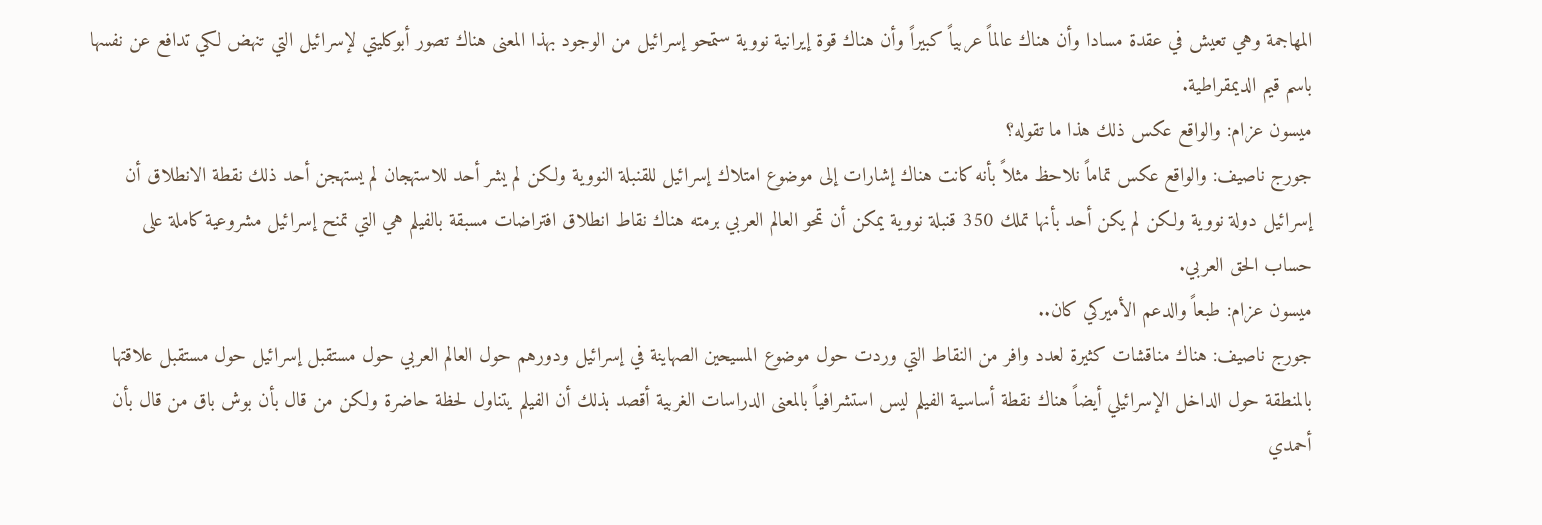المهاجمة وهي تعيش في عقدة مسادا وأن هناك عالماً عربياً كبيراً وأن هناك قوة إيرانية نووية ستمحو إسرائيل من الوجود بهذا المعنى هناك تصور أبوكليتي لإسرائيل التي تنهض لكي تدافع عن نفسها باسم قيم الديمقراطية.
ميسون عزام: والواقع عكس ذلك هذا ما تقوله؟
جورج ناصيف: والواقع عكس تماماً نلاحظ مثلاً بأنه كانت هناك إشارات إلى موضوع امتلاك إسرائيل للقنبلة النووية ولكن لم يشر أحد للاستهجان لم يستهجن أحد ذلك نقطة الانطلاق أن إسرائيل دولة نووية ولكن لم يكن أحد بأنها تملك 350 قنبلة نووية يمكن أن تمحو العالم العربي برمته هناك نقاط انطلاق افتراضات مسبقة بالفيلم هي التي تمنح إسرائيل مشروعية كاملة على حساب الحق العربي.
ميسون عزام: طبعاً والدعم الأميركي كان..
جورج ناصيف: هناك مناقشات كثيرة لعدد وافر من النقاط التي وردت حول موضوع المسيحين الصهاينة في إسرائيل ودورهم حول العالم العربي حول مستقبل إسرائيل حول مستقبل علاقتها بالمنطقة حول الداخل الإسرائيلي أيضاً هناك نقطة أساسية الفيلم ليس استشرافياً بالمعنى الدراسات الغربية أقصد بذلك أن الفيلم يتناول لحظة حاضرة ولكن من قال بأن بوش باق من قال بأن أحمدي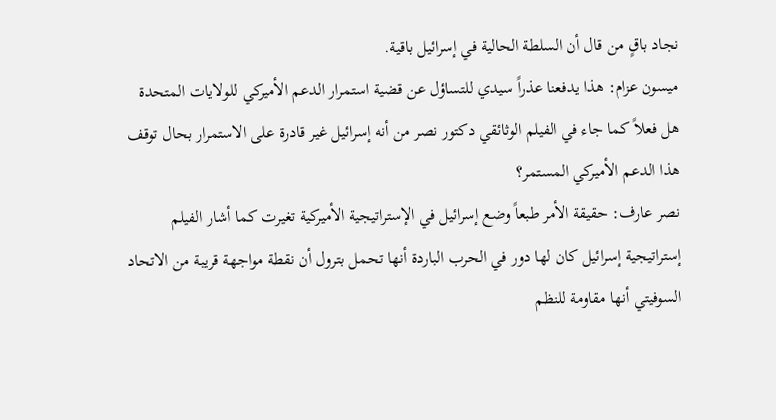نجاد باقٍ من قال أن السلطة الحالية في إسرائيل باقية.
ميسون عزام: هذا يدفعنا عذراً سيدي للتساؤل عن قضية استمرار الدعم الأميركي للولايات المتحدة هل فعلاً كما جاء في الفيلم الوثائقي دكتور نصر من أنه إسرائيل غير قادرة على الاستمرار بحال توقف هذا الدعم الأميركي المستمر؟
نصر عارف: حقيقة الأمر طبعاً وضع إسرائيل في الإستراتيجية الأميركية تغيرت كما أشار الفيلم إستراتيجية إسرائيل كان لها دور في الحرب الباردة أنها تحمل بترول أن نقطة مواجهة قريبة من الاتحاد السوفيتي أنها مقاومة للنظم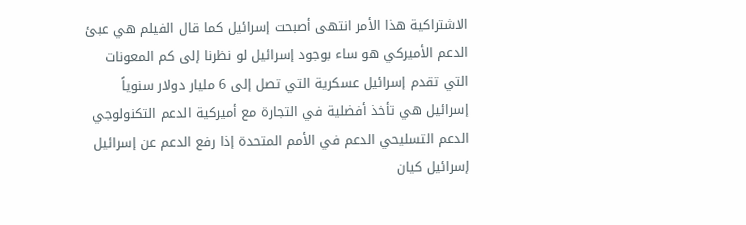الاشتراكية هذا الأمر انتهى أصبحت إسرائيل كما قال الفيلم هي عبئ الدعم الأميركي هو ساء بوجود إسرائيل لو نظرنا إلى كم المعونات التي تقدم إسرائيل عسكرية التي تصل إلى 6 مليار دولار سنوياً إسرائيل هي تأخذ أفضلية في التجارة مع أميركية الدعم التكنولوجي الدعم التسليحي الدعم في الأمم المتحدة إذا رفع الدعم عن إسرائيل إسرائيل كيان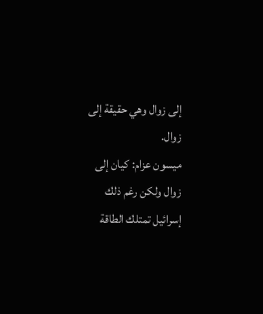إلى زوال وهي حقيقة إلى زوال.
ميسون عزام: كيان إلى زوال ولكن رغم ذلك إسرائيل تمتلك الطاقة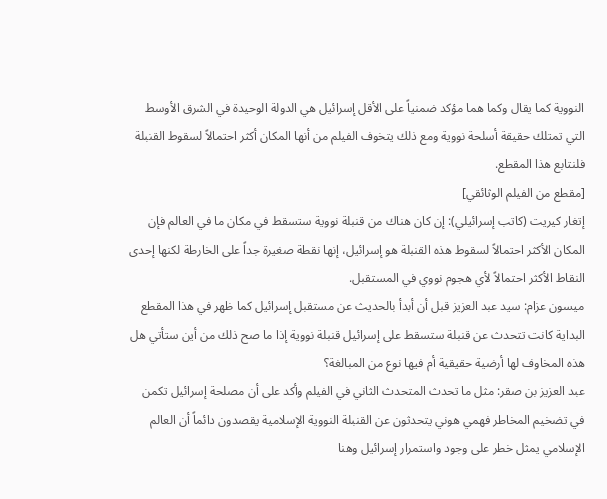النووية كما يقال وكما هما مؤكد ضمنياً على الأقل إسرائيل هي الدولة الوحيدة في الشرق الأوسط التي تمتلك حقيقة أسلحة نووية ومع ذلك يتخوف الفيلم من أنها المكان أكثر احتمالاً لسقوط القنبلة فلنتابع هذا المقطع.
[مقطع من الفيلم الوثائقي]
إتغار كيريت (كاتب إسرائيلي): إن كان هناك من قنبلة نووية ستسقط في مكان ما في العالم فإن المكان الأكثر احتمالاً لسقوط هذه القنبلة هو إسرائيل، إنها نقطة صغيرة جداً على الخارطة لكنها إحدى النقاط الأكثر احتمالاً لأي هجوم نووي في المستقبل.
ميسون عزام: سيد عبد العزيز قبل أن أبدأ بالحديث عن مستقبل إسرائيل كما ظهر في هذا المقطع البداية كانت تتحدث عن قنبلة ستسقط على إسرائيل قنبلة نووية إذا ما صح ذلك من أين ستأتي هل هذه المخاوف لها أرضية حقيقية أم فيها نوع من المبالغة؟
عبد العزيز بن صقر: مثل ما تحدث المتحدث الثاني في الفيلم وأكد على أن مصلحة إسرائيل تكمن في تضخيم المخاطر فهمي هوني يتحدثون عن القنبلة النووية الإسلامية يقصدون دائماً أن العالم الإسلامي يمثل خطر على وجود واستمرار إسرائيل وهنا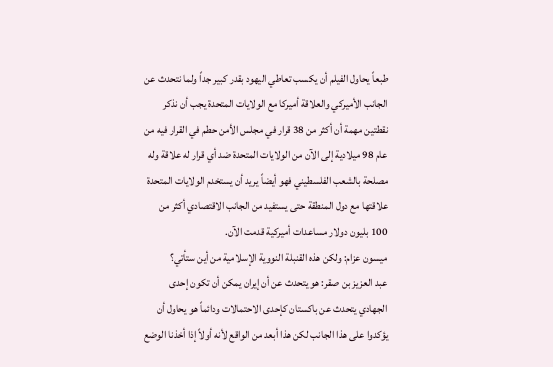طبعاً يحاول الفيلم أن يكسب تعاطي اليهود بقدر كبير جداً ولما نتحدث عن الجانب الأميركي والعلاقة أميركا مع الولايات المتحدة يجب أن نذكر نقطتين مهمة أن أكثر من 38 قرار في مجلس الأمن حطم في القرار فيه من عام 98 ميلادية إلى الآن من الولايات المتحدة ضد أي قرار له علاقة وله مصلحة بالشعب الفلسطيني فهو أيضاً يريد أن يستخدم الولايات المتحدة علاقتها مع دول المنطقة حتى يستفيد من الجانب الاقتصادي أكثر من 100 بليون دولار مساعدات أميركية قدمت الآن.
ميسون عزام: ولكن هذه القنبلة النووية الإسلامية من أين ستأتي؟
عبد العزيز بن صقر: هو يتحدث عن أن إيران يمكن أن تكون إحدى الجهادي يتحدث عن باكستان كإحدى الاحتمالات ودائماً هو يحاول أن يؤكدوا على هذا الجانب لكن هذا أبعد من الواقع لأنه أولاً إذا أخذنا الوضع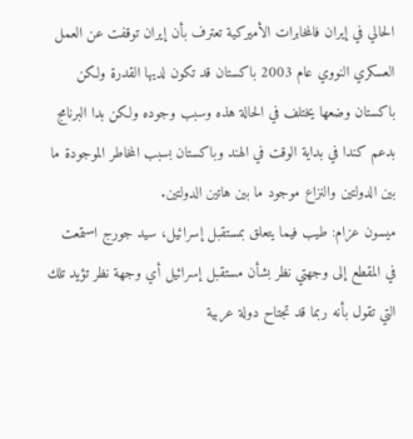الحالي في إيران فالمخابرات الأميركية تعترف بأن إيران توقفت عن العمل العسكري النووي عام 2003 باكستان قد تكون لديها القدرة ولكن باكستان وضعها يختلف في الحالة هذه وسبب وجوده ولكن بدا البرنامج بدعم كندا في بداية الوقت في الهند وباكستان بسبب المخاطر الموجودة ما بين الدولتين والنزاع موجود ما بين هاتين الدولتين.
ميسون عزام: طيب فيما يتعلق بمستقبل إسرائيل، سيد جورج استمعت في المقطع إلى وجهتي نظر بشأن مستقبل إسرائيل أي وجهة نظر تؤيد تلك التي تقول بأنه ربما قد تجتاح دولة عربية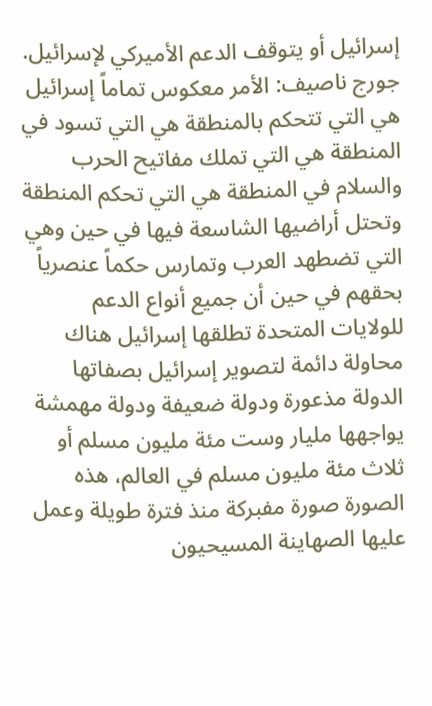إسرائيل أو يتوقف الدعم الأميركي لإسرائيل.
جورج ناصيف: الأمر معكوس تماماً إسرائيل هي التي تتحكم بالمنطقة هي التي تسود في المنطقة هي التي تملك مفاتيح الحرب والسلام في المنطقة هي التي تحكم المنطقة وتحتل أراضيها الشاسعة فيها في حين وهي التي تضطهد العرب وتمارس حكماً عنصرياً بحقهم في حين أن جميع أنواع الدعم للولايات المتحدة تطلقها إسرائيل هناك محاولة دائمة لتصوير إسرائيل بصفاتها الدولة مذعورة ودولة ضعيفة ودولة مهمشة يواجهها مليار وست مئة مليون مسلم أو ثلاث مئة مليون مسلم في العالم، هذه الصورة صورة مفبركة منذ فترة طويلة وعمل عليها الصهاينة المسيحيون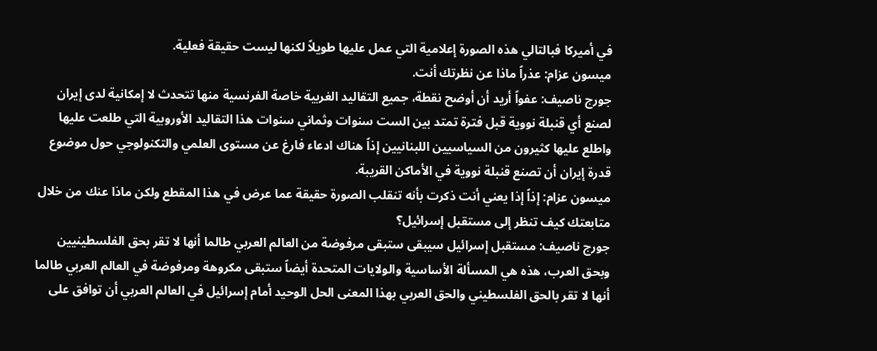في أميركا فبالتالي هذه الصورة إعلامية التي عمل عليها طويلاً لكنها ليست حقيقة فعلية.
ميسون عزام: عذراً ماذا عن نظرتك أنت.
جورج ناصيف: عفواً أريد أن أوضح نقطة، جميع التقاليد الغربية خاصة الفرنسية منها تتحدث لا إمكانية لدى إيران لصنع أي قنبلة نووية قبل فترة تمتد بين الست سنوات وثماني سنوات هذا التقاليد الأوروبية التي طلعت عليها واطلع عليها كثيرون من السياسيين اللبنانيين إذاً هناك ادعاء فارغ عن مستوى العلمي والتكنولوجي حول موضوع قدرة إيران أن تصنع قنبلة نووية في الأماكن القريبة.
ميسون عزام: إذاً إذا يعني أنت ذكرت بأنه تنقلب الصورة حقيقة عما عرض في هذا المقطع ولكن ماذا عنك من خلال متابعتك كيف تنظر إلى مستقبل إسرائيل؟
جورج ناصيف: مستقبل إسرائيل سيبقى ستبقى مرفوضة من العالم العربي طالما أنها لا تقر بحق الفلسطينيين وبحق العرب، هذه هي المسألة الأساسية والولايات المتحدة أيضاً ستبقى مكروهة ومرفوضة في العالم العربي طالما أنها لا تقر بالحق الفلسطيني والحق العربي بهذا المعنى الحل الوحيد أمام إسرائيل في العالم العربي أن توافق على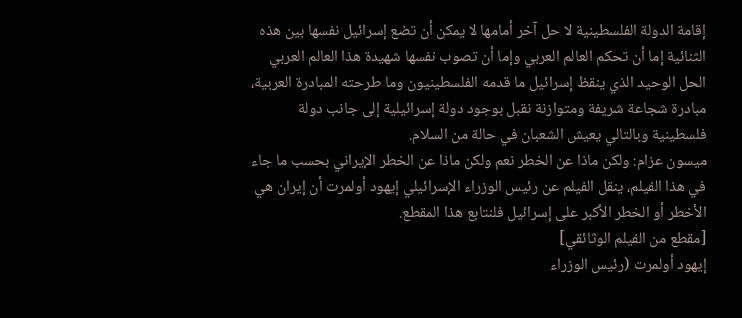إقامة الدولة الفلسطينية لا حل آخر أمامها لا يمكن أن تضع إسرائيل نفسها بين هذه الثنائية إما أن تحكم العالم العربي وإما أن تصوب نفسها شهيدة هذا العالم العربي الحل الوحيد الذي ينقظ إسرائيل ما قدمه الفلسطينيون وما طرحته المبادرة العربية، مبادرة شجاعة شريفة ومتوازنة نقبل بوجود دولة إسرائيلية إلى جانب دولة فلسطينية وبالتالي يعيش الشعبان في حالة من السلام.
ميسون عزام: ولكن ماذا عن الخطر نعم ولكن ماذا عن الخطر الإيراني بحسب ما جاء في هذا الفيلم، ينقل الفيلم عن رئيس الوزراء الإسرائيلي إيهود أولمرت أن إيران هي الأخطر أو الخطر الأكبر على إسرائيل فلنتابع هذا المقطع.
[مقطع من الفيلم الوثائقي]
إيهود أولمرت (رئيس الوزراء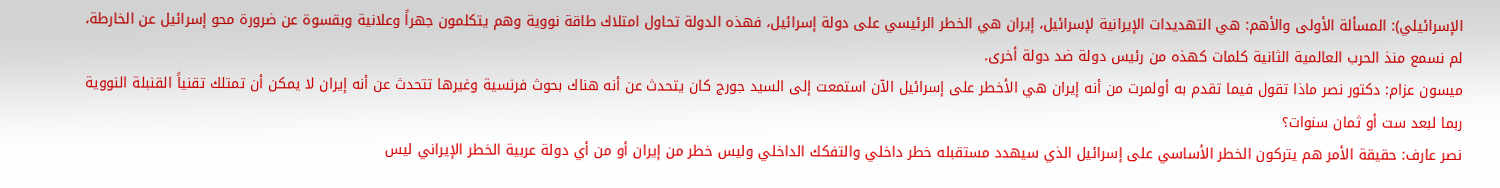الإسرائيلي): المسألة الأولى والأهم: هي التهديدات الإيرانية لإسرائيل، إيران هي الخطر الرئيسي على دولة إسرائيل، فهذه الدولة تحاول امتلاك طاقة نووية وهم يتكلمون جهراً وعلانية وبقسوة عن ضرورة محو إسرائيل عن الخارطة، لم نسمع منذ الحرب العالمية الثانية كلمات كهذه من رئيس دولة ضد دولة أخرى.
ميسون عزام: دكتور نصر ماذا تقول فيما تقدم به أولمرت من أنه إيران هي الأخطر على إسرائيل الآن استمعت إلى السيد جورج كان يتحدث عن أنه هناك بحوث فرنسية وغيرها تتحدث عن أنه إيران لا يمكن أن تمتلك تقنياً القنبلة النووية ربما لبعد ست أو ثمان سنوات؟
نصر عارف: حقيقة الأمر هم يتركون الخطر الأساسي على إسرائيل الذي سيهدد مستقبله خطر داخلي والتفكك الداخلي وليس خطر من إيران أو من أي دولة عربية الخطر الإيراني ليس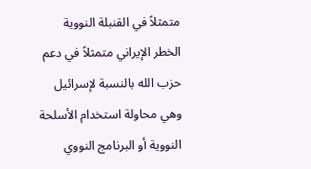متمثلاً في القنبلة النووية الخطر الإيراني متمثلاً في دعم حزب الله بالنسبة لإسرائيل وهي محاولة استخدام الأسلحة النووية أو البرنامج النووي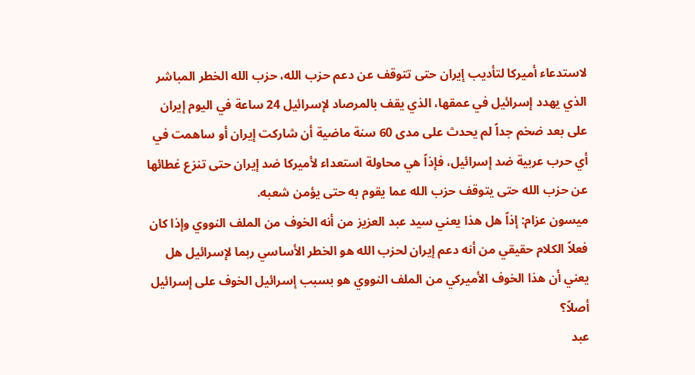لاستدعاء أميركا لتأديب إيران حتى تتوقف عن دعم حزب الله، حزب الله الخطر المباشر الذي يهدد إسرائيل في عمقها، الذي يقف بالمرصاد لإسرائيل 24 ساعة في اليوم إيران على بعد ضخم جداً لم يحدث على مدى 60 سنة ماضية أن شاركت إيران أو ساهمت في أي حرب عربية ضد إسرائيل، فإذاً هي محاولة استعداء لأميركا ضد إيران حتى تنزع غطائها عن حزب الله حتى يتوقف حزب الله عما يقوم به حتى يؤمن شعبه.
ميسون عزام: إذاً هل هذا يعني سيد عبد العزيز من أنه الخوف من الملف النووي وإذا كان فعلاً الكلام حقيقي من أنه دعم إيران لحزب الله هو الخطر الأساسي ربما لإسرائيل هل يعني أن هذا الخوف الأميركي من الملف النووي هو بسبب إسرائيل الخوف على إسرائيل أصلاً؟
عبد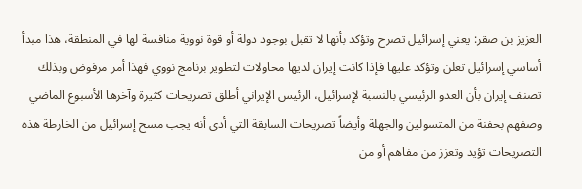العزيز بن صقر: يعني إسرائيل تصرح وتؤكد بأنها لا تقبل بوجود دولة أو قوة نووية منافسة لها في المنطقة، هذا مبدأ أساسي إسرائيل تعلن وتؤكد عليها فإذا كانت إيران لديها محاولات لتطوير برنامج نووي فهذا أمر مرفوض وبذلك تصنف إيران بأن العدو الرئيسي بالنسبة لإسرائيل، الرئيس الإيراني أطلق تصريحات كثيرة وآخرها الأسبوع الماضي وصفهم بحفنة من المتسولين والجهلة وأيضاً تصريحات السابقة التي أدى أنه يجب مسح إسرائيل من الخارطة هذه التصريحات تؤيد وتعزز من مفاهم أو من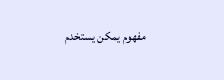مفهوم يمكن يستخدم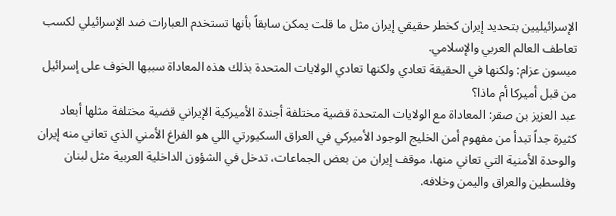الإسرائيليين بتحديد إيران كخطر حقيقي إيران مثل ما قلت يمكن سابقاً بأنها تستخدم العبارات ضد الإسرائيلي لكسب تعاطف العالم العربي والإسلامي.
ميسون عزام: ولكنها في الحقيقة تعادي ولكنها تعادي الولايات المتحدة بذلك هذه المعاداة سببها الخوف على إسرائيل من قبل أميركا أم ماذا؟
عبد العزيز بن صقر: المعاداة مع الولايات المتحدة قضية مختلفة أجندة الأميركية الإيراني قضية مختلفة مثلها أبعاد كثيرة جداً تبدأ من مفهوم أمن الخليج الوجود الأميركي في العراق السكيورتي اللي هو الفراغ الأمني الذي تعاني منه إيران والوحدة الأمنية التي تعاني منها، موقف إيران من بعض الجماعات، تدخل في الشؤون الداخلية العربية مثل لبنان وفلسطين والعراق واليمن وخلافه.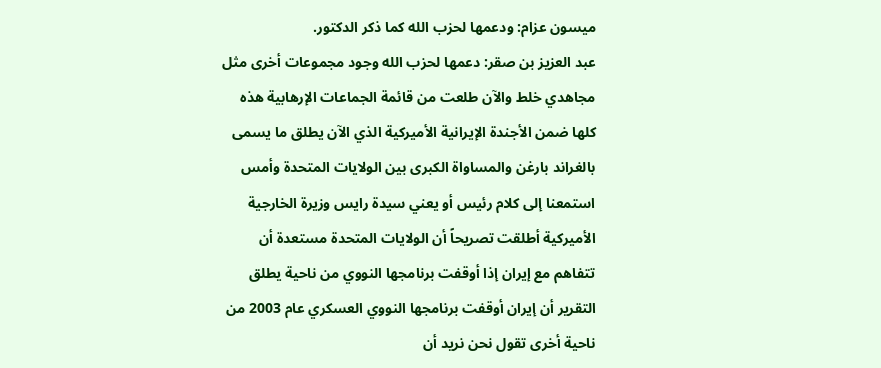ميسون عزام: ودعمها لحزب الله كما ذكر الدكتور.
عبد العزيز بن صقر: دعمها لحزب الله وجود مجموعات أخرى مثل مجاهدي خلط والآن طلعت من قائمة الجماعات الإرهابية هذه كلها ضمن الأجندة الإيرانية الأميركية الذي الآن يطلق ما يسمى بالغراند بارغن والمساواة الكبرى بين الولايات المتحدة وأمس استمعنا إلى كلام رئيس أو يعني سيدة رايس وزيرة الخارجية الأميركية أطلقت تصريحاً أن الولايات المتحدة مستعدة أن تتفاهم مع إيران إذا أوقفت برنامجها النووي من ناحية يطلق التقرير أن إيران أوقفت برنامجها النووي العسكري عام 2003 من ناحية أخرى تقول نحن نريد أن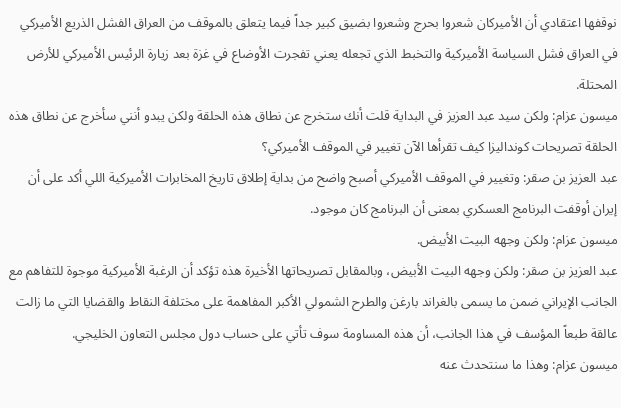نوقفها اعتقادي أن الأميركان شعروا بحرج وشعروا بضيق كبير جداً فيما يتعلق بالموقف من العراق الفشل الذريع الأميركي في العراق فشل السياسة الأميركية والتخبط الذي تجعله يعني تفجرت الأوضاع في غزة بعد زيارة الرئيس الأميركي للأرض المحتلة.
ميسون عزام: ولكن سيد عبد العزيز في البداية قلت أنك ستخرج عن نطاق هذه الحلقة ولكن يبدو أنني سأخرج عن نطاق هذه الحلقة تصريحات كونداليزا كيف تقرأها الآن تغيير في الموقف الأميركي؟
عبد العزيز بن صقر: وتغيير في الموقف الأميركي أصبح واضح من بداية إطلاق تاريخ المخابرات الأميركية اللي أكد على أن إيران أوقفت البرنامج العسكري بمعنى أن البرنامج كان موجود.
ميسون عزام: ولكن وجهه البيت الأبيض.
عبد العزيز بن صقر: ولكن وجهه البيت الأبيض، وبالمقابل تصريحاتها الأخيرة هذه تؤكد أن الرغبة الأميركية موجوة للتفاهم مع الجانب الإيراني ضمن ما يسمى بالغراند بارغن والطرح الشمولي الأكبر المفاهمة على مختلفة النقاط والقضايا التي ما زالت عالقة طبعاً المؤسف في هذا الجانب، أن هذه المساومة سوف تأتي على حساب دول مجلس التعاون الخليجي.
ميسون عزام: وهذا ما سنتحدث عنه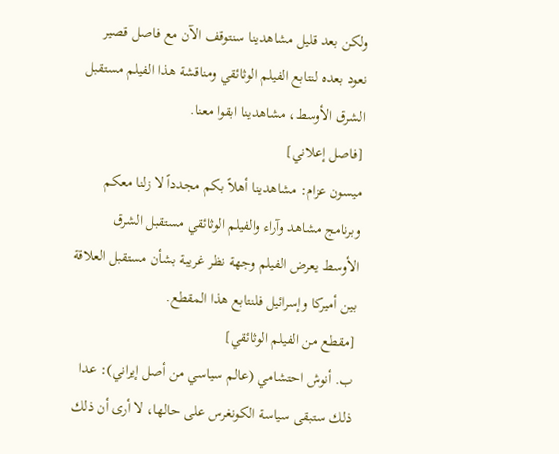ولكن بعد قليل مشاهدينا سنتوقف الآن مع فاصل قصير نعود بعده لنتابع الفيلم الوثائقي ومناقشة هذا الفيلم مستقبل الشرق الأوسط، مشاهدينا ابقوا معنا.
[فاصل إعلاني]
ميسون عزام: مشاهدينا أهلاً بكم مجدداً لا زلنا معكم وبرنامج مشاهد وآراء والفيلم الوثائقي مستقبل الشرق الأوسط يعرض الفيلم وجهة نظر غريبة بشأن مستقبل العلاقة بين أميركا وإسرائيل فلنتابع هذا المقطع.
[مقطع من الفيلم الوثائقي]
ب. أنوش احتشامي (عالم سياسي من أصل إيراني): عدا ذلك ستبقى سياسة الكونغرس على حالها، لا أرى أن ذلك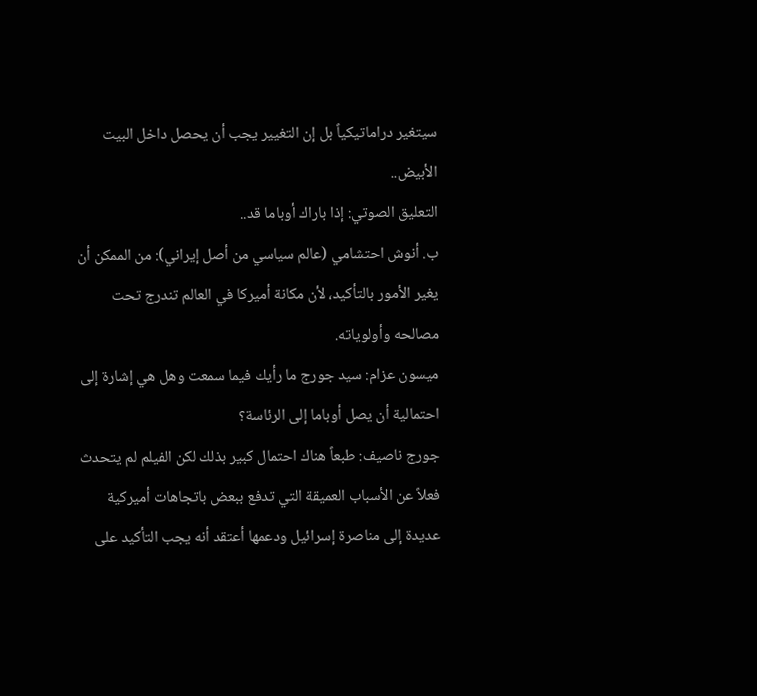سيتغير دراماتيكياً بل إن التغيير يجب أن يحصل داخل البيت الأبيض..
التعليق الصوتي: إذا باراك أوباما قد..
ب. أنوش احتشامي (عالم سياسي من أصل إيراني): من الممكن أن يغير الأمور بالتأكيد، لأن مكانة أميركا في العالم تندرج تحت مصالحه وأولوياته.
ميسون عزام: سيد جورج ما رأيك فيما سمعت وهل هي إشارة إلى احتمالية أن يصل أوباما إلى الرئاسة؟
جورج ناصيف: طبعاً هناك احتمال كبير بذلك لكن الفيلم لم يتحدث فعلاً عن الأسباب العميقة التي تدفع ببعض باتجاهات أميركية عديدة إلى مناصرة إسرائيل ودعمها أعتقد أنه يجب التأكيد على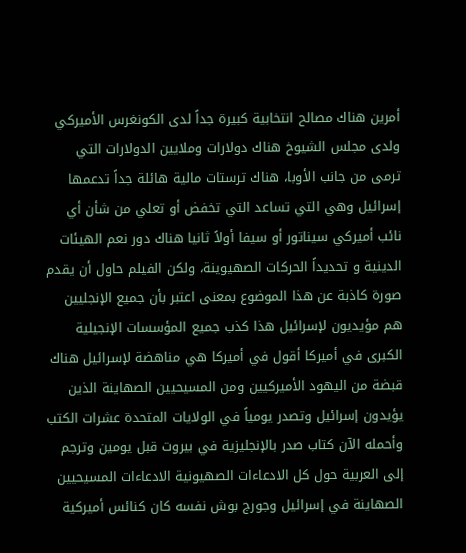أمرين هناك مصالح انتخابية كبيرة جداً لدى الكونغرس الأميركي ولدى مجلس الشيوخ هناك دولارات وملايين الدولارات التي ترمى من جانب الأوبا، هناك ترستات مالية هائلة جداً تدعمها إسرائيل وهي التي تساعد التي تخفض أو تعلي من شأن أي نائب أميركي سيناتور أو سيفا أولاً ثانيا هناك دور نعم الهيئات الدينية و تحديداً الحركات الصهيوينة، ولكن الفيلم حاول أن يقدم صورة كاذبة عن هذا الموضوع بمعنى اعتبر بأن جميع الإنجليين هم مؤيديون لإسرائيل هذا كذب جميع المؤسسات الإنجيلية الكبرى في أميركا أقول في أميركا هي مناهضة لإسرائيل هناك قبضة من اليهود الأميركيين ومن المسيحيين الصهاينة الذين يؤيدون إسرائيل وتصدر يومياً في الولايات المتحدة عشرات الكتب وأحمله الآن كتاب صدر بالإنجليزية في بيروت قبل يومين وترجم إلى العربية حول كل الادعاءات الصهيونية الادعاءات المسيحيين الصهاينة في إسرائيل وجورج بوش نفسه كان كنائس أميركية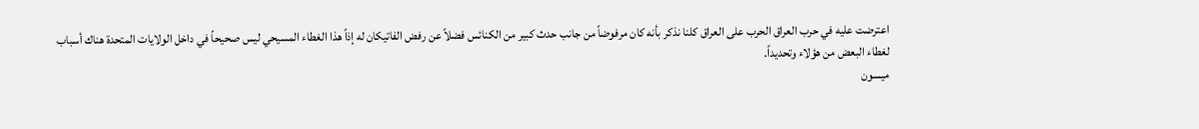اعترضت عليه في حرب العراق الحرب على العراق كلنا نذكر بأنه كان مرفوضاً من جانب حدث كبير من الكنائس فضلاً عن رفض الفاتيكان له إذاً هذا الغطاء المسيحي ليس صحيحاً في داخل الولايات المتحدة هناك أسباب لغطاء البعض من هؤلاء وتحديداً.
ميسون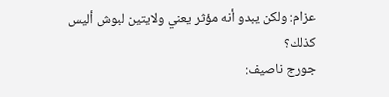عزام: ولكن يبدو أنه مؤثر يعني ولايتين لبوش أليس كذلك؟
جورج ناصيف: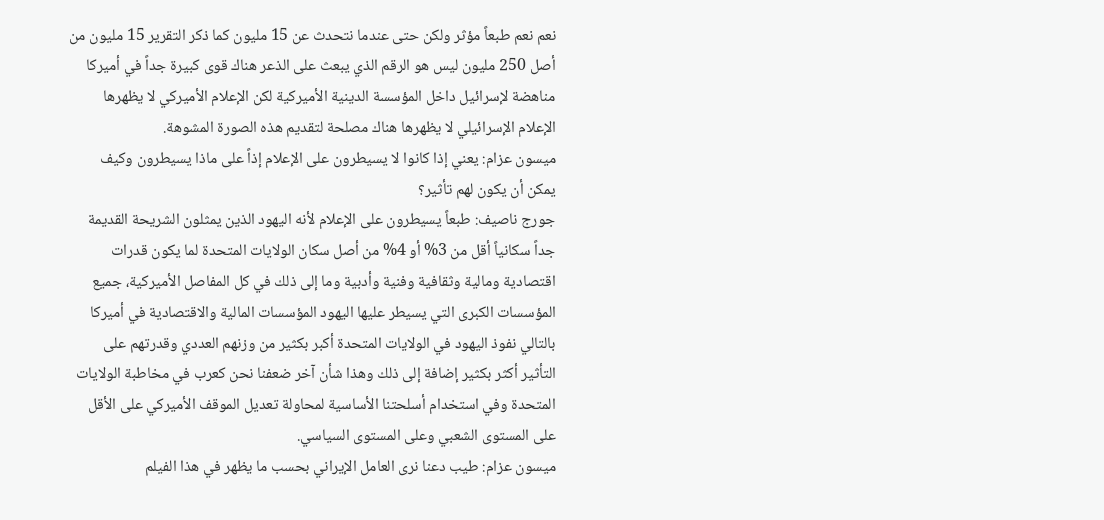نعم نعم طبعاً مؤثر ولكن حتى عندما نتحدث عن 15 مليون كما ذكر التقرير 15 مليون من أصل 250 مليون ليس هو الرقم الذي يبعث على الذعر هناك قوى كبيرة جداً في أميركا مناهضة لإسرائيل داخل المؤسسة الدينية الأميركية لكن الإعلام الأميركي لا يظهرها الإعلام الإسرائيلي لا يظهرها هناك مصلحة لتقديم هذه الصورة المشوهة.
ميسون عزام: يعني إذا كانوا لا يسيطرون على الإعلام إذاً على ماذا يسيطرون وكيف يمكن أن يكون لهم تأثير؟
جورج ناصيف: طبعاً يسيطرون على الإعلام لأنه اليهود الذين يمثلون الشريحة القديمة جداً سكانياً أقل من 3% أو 4% من أصل سكان الولايات المتحدة لما يكون قدرات اقتصادية ومالية وثقافية وفنية وأدبية وما إلى ذلك في كل المفاصل الأميركية، جميع المؤسسات الكبرى التي يسيطر عليها اليهود المؤسسات المالية والاقتصادية في أميركا بالتالي نفوذ اليهود في الولايات المتحدة أكبر بكثير من وزنهم العددي وقدرتهم على التأثير أكثر بكثير إضافة إلى ذلك وهذا شأن آخر ضعفنا نحن كعرب في مخاطبة الولايات المتحدة وفي استخدام أسلحتنا الأساسية لمحاولة تعديل الموقف الأميركي على الأقل على المستوى الشعبي وعلى المستوى السياسي.
ميسون عزام: طيب دعنا نرى العامل الإيراني بحسب ما يظهر في هذا الفيلم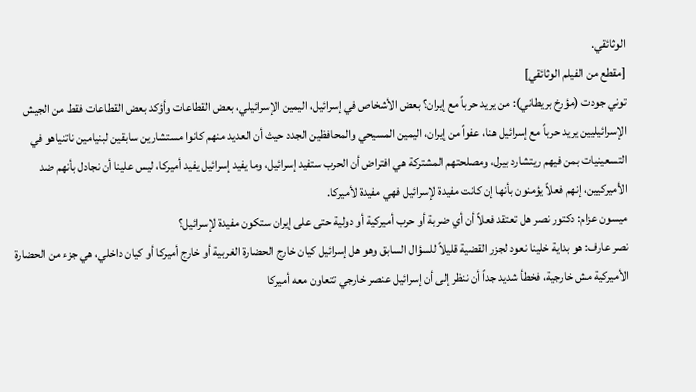الوثائقي.
[مقطع من الفيلم الوثائقي]
توني جودت (مؤرخ بريطاني): من يريد حرباً مع إيران؟ بعض الأشخاص في إسرائيل، اليمين الإسرائيلي، بعض القطاعات وأؤكد بعض القطاعات فقط من الجيش الإسرائيليين يريد حرباً مع إسرائيل هنا، عفواً من إيران، اليمين المسيحي والمحافظين الجدد حيث أن العديد منهم كانوا مستشارين سابقين لبنيامين ناتنياهو في التسعينيات بمن فيهم ريتشارد بيرل، ومصلحتهم المشتركة هي افتراض أن الحرب ستفيد إسرائيل، وما يفيد إسرائيل يفيد أميركا، ليس علينا أن نجادل بأنهم ضد الأميركيين، إنهم فعلاً يؤمنون بأنها إن كانت مفيدة لإسرائيل فهي مفيدة لأميركا.
ميسون عزام: دكتور نصر هل تعتقد فعلاً أن أي ضربة أو حرب أميركية أو دولية حتى على إيران ستكون مفيدة لإسرائيل؟
نصر عارف: هو بداية خلينا نعود لجزر القضية قليلاً للسؤال السابق وهو هل إسرائيل كيان خارج الحضارة الغربية أو خارج أميركا أو كيان داخلي، هي جزء من الحضارة الأميركية مش خارجية، فخطأ شديد جداً أن ننظر إلى أن إسرائيل عنصر خارجي تتعاون معه أميركا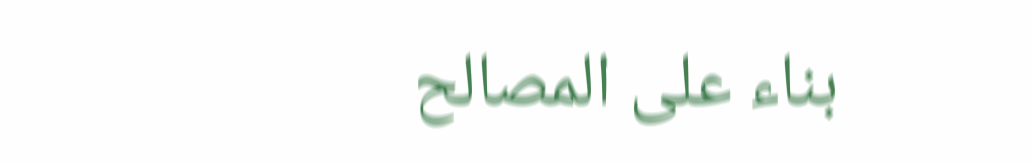بناء على المصالح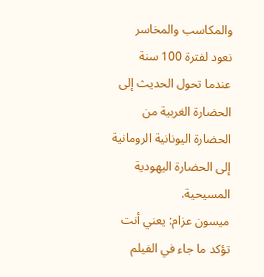والمكاسب والمخاسر نعود لفترة 100 سنة عندما تحول الحديث إلى الحضارة الغربية من الحضارة اليونانية الرومانية إلى الحضارة اليهودية المسيحية.
ميسون عزام: يعني أنت تؤكد ما جاء في الفيلم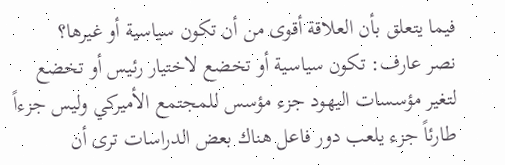فيما يتعلق بأن العلاقة أقوى من أن تكون سياسية أو غيرها؟
نصر عارف: تكون سياسية أو تخضع لاختيار رئيس أو تخضع لتغير مؤسسات اليهود جزء مؤسس للمجتمع الأميركي وليس جزءاً طارئاً جزء يلعب دور فاعل هناك بعض الدراسات ترى أن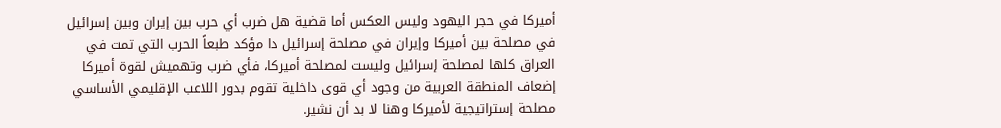أميركا في حجر اليهود وليس العكس أما قضية هل ضرب أي حرب بين إيران وبين إسرائيل في مصلحة بين أميركا وإيران في مصلحة إسرائيل دا مؤكد طبعاً الحرب التي تمت في العراق كلها لمصلحة إسرائيل وليست لمصلحة أميركا، فأي ضرب وتهميش لقوة أميركا إضعاف المنطقة العربية من وجود أي قوى داخلية تقوم بدور اللاعب الإقليمي الأساسي مصلحة إستراتيجية لأميركا وهنا لا بد أن نشير.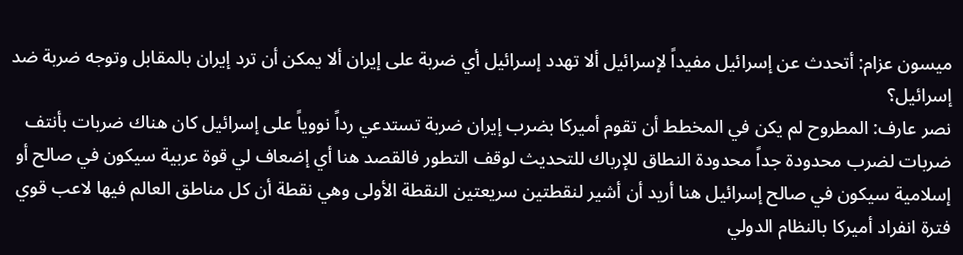ميسون عزام: أتحدث عن إسرائيل مفيداً لإسرائيل ألا تهدد إسرائيل أي ضربة على إيران ألا يمكن أن ترد إيران بالمقابل وتوجه ضربة ضد إسرائيل؟
نصر عارف: المطروح لم يكن في المخطط أن تقوم أميركا بضرب إيران ضربة تستدعي رداً نووياً على إسرائيل كان هناك ضربات بأنتف ضربات لضرب محدودة جداً محدودة النطاق للإرباك للتحديث لوقف التطور فالقصد هنا أي إضعاف لي قوة عربية سيكون في صالح أو إسلامية سيكون في صالح إسرائيل هنا أريد أن أشير لنقطتين سريعتين النقطة الأولى وهي نقطة أن كل مناطق العالم فيها لاعب قوي فترة انفراد أميركا بالنظام الدولي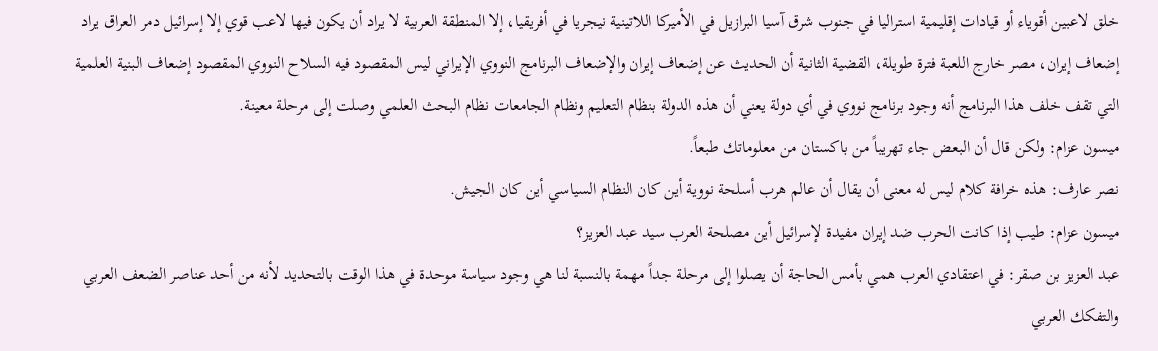خلق لاعبين أقوياء أو قيادات إقليمية استراليا في جنوب شرق آسيا البرازيل في الأميركا اللاتينية نيجريا في أفريقيا، إلا المنطقة العربية لا يراد أن يكون فيها لاعب قوي إلا إسرائيل دمر العراق يراد إضعاف إيران، مصر خارج اللعبة فترة طويلة، القضية الثانية أن الحديث عن إضعاف إيران والإضعاف البرنامج النووي الإيراني ليس المقصود فيه السلاح النووي المقصود إضعاف البنية العلمية التي تقف خلف هذا البرنامج أنه وجود برنامج نووي في أي دولة يعني أن هذه الدولة بنظام التعليم ونظام الجامعات نظام البحث العلمي وصلت إلى مرحلة معينة.
ميسون عزام: ولكن قال أن البعض جاء تهريباً من باكستان من معلوماتك طبعاً.
نصر عارف: هذه خرافة كلام ليس له معنى أن يقال أن عالم هرب أسلحة نووية أين كان النظام السياسي أين كان الجيش.
ميسون عزام: طيب إذا كانت الحرب ضد إيران مفيدة لإسرائيل أين مصلحة العرب سيد عبد العزيز؟
عبد العزيز بن صقر: في اعتقادي العرب همي بأمس الحاجة أن يصلوا إلى مرحلة جداً مهمة بالنسبة لنا هي وجود سياسة موحدة في هذا الوقت بالتحديد لأنه من أحد عناصر الضعف العربي والتفكك العربي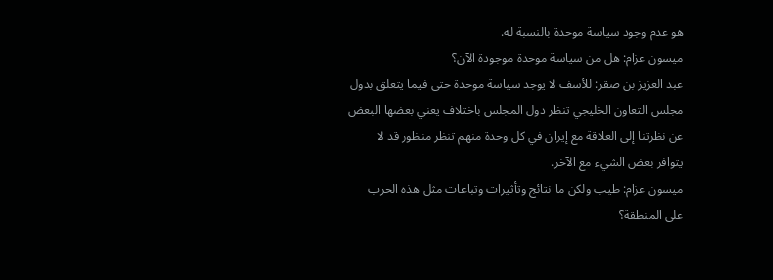هو عدم وجود سياسة موحدة بالنسبة له.
ميسون عزام: هل من سياسة موحدة موجودة الآن؟
عبد العزيز بن صقر: للأسف لا يوجد سياسة موحدة حتى فيما يتعلق بدول مجلس التعاون الخليجي تنظر دول المجلس باختلاف يعني بعضها البعض عن نظرتنا إلى العلاقة مع إيران في كل وحدة منهم تنظر منظور قد لا يتوافر بعض الشيء مع الآخر.
ميسون عزام: طيب ولكن ما نتائج وتأثيرات وتباعات مثل هذه الحرب على المنطقة؟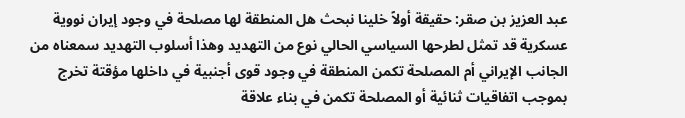عبد العزيز بن صقر: حقيقة أولاً خلينا نبحث هل المنطقة لها مصلحة في وجود إيران نووية عسكرية قد تمثل لطرحها السياسي الحالي نوع من التهديد وهذا أسلوب التهديد سمعناه من الجانب الإيراني أم المصلحة تكمن المنطقة في وجود قوى أجنبية في داخلها مؤقتة تخرج بموجب اتفاقيات ثنائية أو المصلحة تكمن في بناء علاقة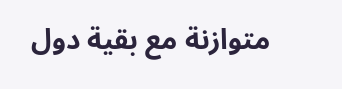متوازنة مع بقية دول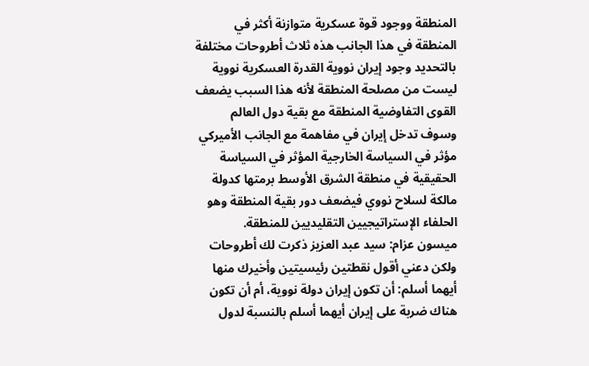المنطقة ووجود قوة عسكرية متوازنة أكثر في المنطقة في هذا الجانب هذه ثلاث أطروحات مختلفة بالتحديد وجود إيران نووية القدرة العسكرية نووية ليست من مصلحة المنطقة لأنه هذا السبب يضعف القوى التفاوضية المنطقة مع بقية دول العالم وسوف تدخل إيران في مفاهمة مع الجانب الأميركي مؤثر في السياسة الخارجية المؤثر في السياسة الحقيقية في منطقة الشرق الأوسط برمتها كدولة مالكة لسلاح نووي فيضعف دور بقية المنطقة وهو الحلفاء الإستراتيجيين التقليديين للمنطقة.
ميسون عزام: سيد عبد العزيز ذكرت لك أطروحات ولكن دعني أقول نقطتين رئيسيتين وأخيرك منها أيهما أسلم: أن تكون إيران دولة نووية، أم أن تكون هناك ضربة على إيران أيهما أسلم بالنسبة لدول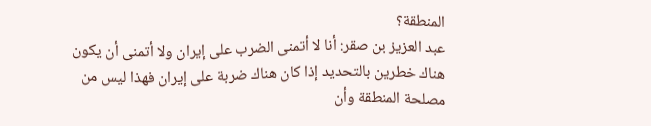المنطقة؟
عبد العزيز بن صقر: أنا لا أتمنى الضرب على إيران ولا أتمنى أن يكون هناك خطرين بالتحديد إذا كان هناك ضربة على إيران فهذا ليس من مصلحة المنطقة وأن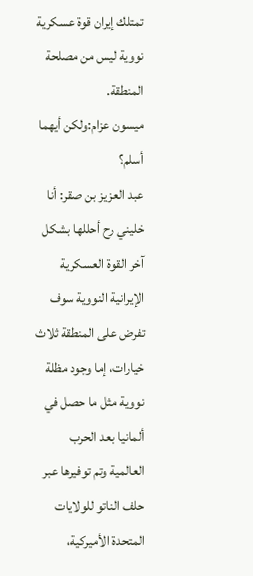تمتلك إيران قوة عسكرية نووية ليس من مصلحة المنطقة.
ميسون عزام:ولكن أيهما أسلم؟
عبد العزيز بن صقر: أنا خليني رح أحللها بشكل آخر القوة العسكرية الإيرانية النووية سوف تفرض على المنطقة ثلاث خيارات، إما وجود مظلة نووية مثل ما حصل في ألمانيا بعد الحرب العالمية وتم توفيرها عبر حلف الناتو للولايات المتحدة الأميركية،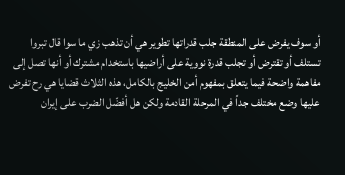أو سوف يفرض على المنطقة جلب قدراتها تطوير هي أن تذهب زي ما سوا قال تبروا تستلف أو تقترض أو تجلب قدرة نووية على أراضيها باستخدام مشترك أو أنها تصل إلى مفاهمة واضحة فيما يتعلق بمفهوم أمن الخليج بالكامل، هذه الثلاث قضايا هي رح تفرض عليها وضع مختلف جداً في المرحلة القادمة ولكن هل أفضّل الضرب على إيران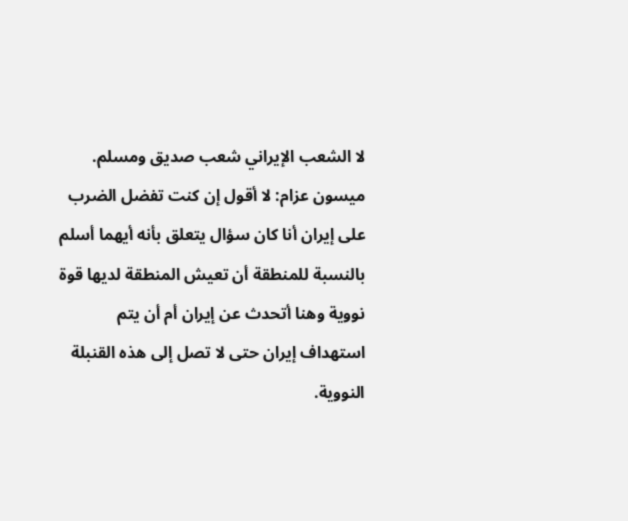لا الشعب الإيراني شعب صديق ومسلم.
ميسون عزام: لا أقول إن كنت تفضل الضرب على إيران أنا كان سؤال يتعلق بأنه أيهما أسلم بالنسبة للمنطقة أن تعيش المنطقة لديها قوة نووية وهنا أتحدث عن إيران أم أن يتم استهداف إيران حتى لا تصل إلى هذه القنبلة النووية.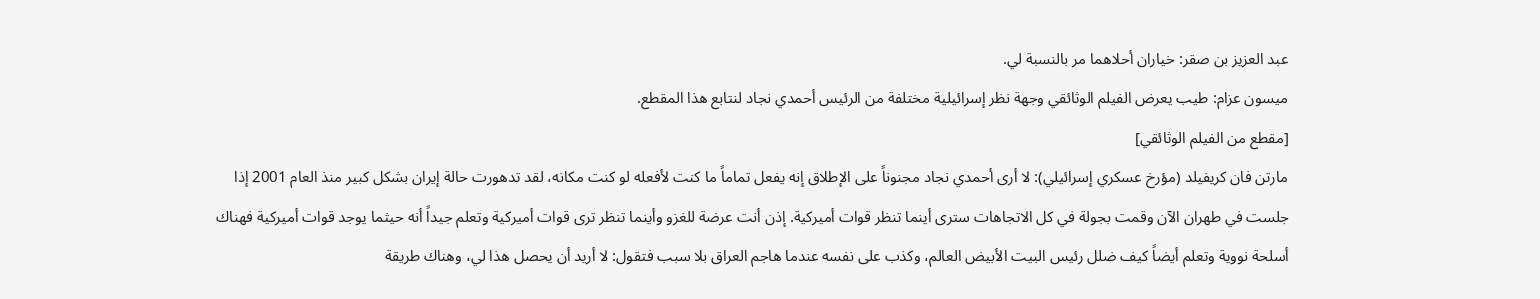عبد العزيز بن صقر: خياران أحلاهما مر بالنسبة لي.
ميسون عزام: طيب يعرض الفيلم الوثائقي وجهة نظر إسرائيلية مختلفة من الرئيس أحمدي نجاد لنتابع هذا المقطع.
[مقطع من الفيلم الوثائقي]
مارتن فان كريفيلد (مؤرخ عسكري إسرائيلي): لا أرى أحمدي نجاد مجنوناً على الإطلاق إنه يفعل تماماً ما كنت لأفعله لو كنت مكانه، لقد تدهورت حالة إيران بشكل كبير منذ العام 2001 إذا جلست في طهران الآن وقمت بجولة في كل الاتجاهات سترى أينما تنظر قوات أميركية. إذن أنت عرضة للغزو وأينما تنظر ترى قوات أميركية وتعلم جيداً أنه حيثما يوجد قوات أميركية فهناك أسلحة نووية وتعلم أيضاً كيف ضلل رئيس البيت الأبيض العالم، وكذب على نفسه عندما هاجم العراق بلا سبب فتقول: لا أريد أن يحصل هذا لي، وهناك طريقة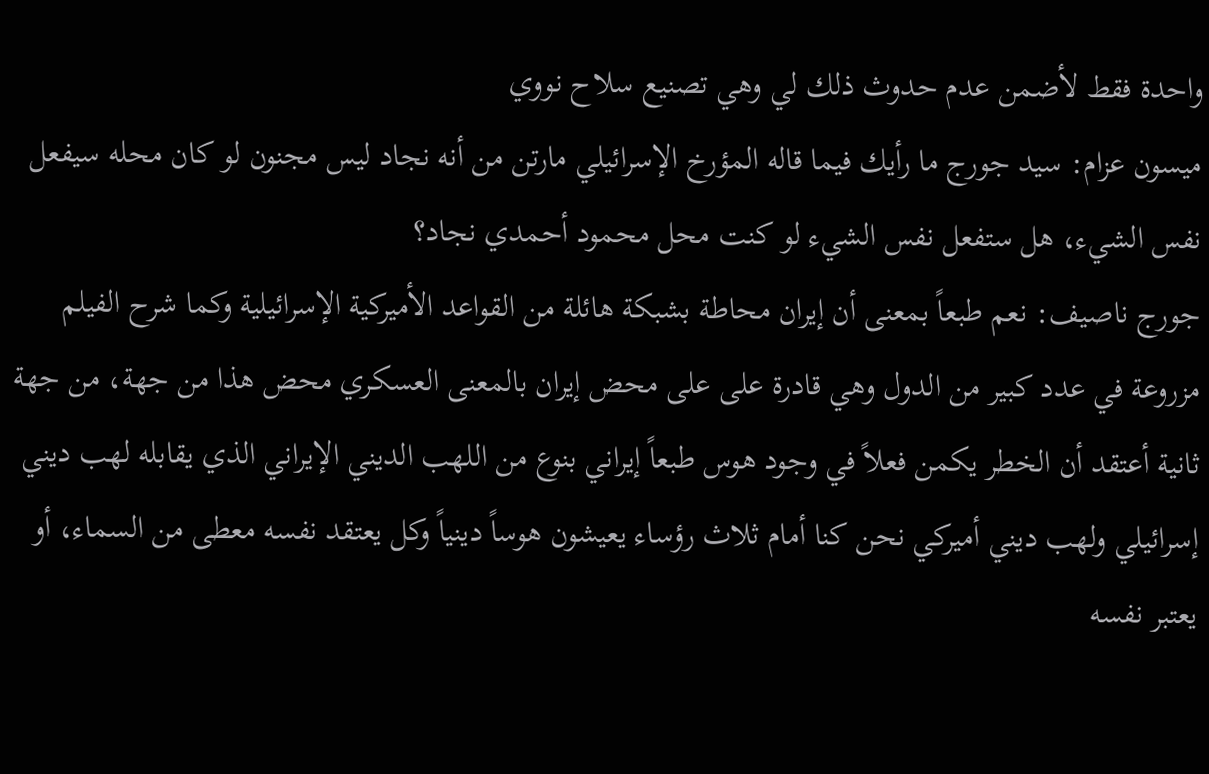واحدة فقط لأضمن عدم حدوث ذلك لي وهي تصنيع سلاح نووي
ميسون عزام: سيد جورج ما رأيك فيما قاله المؤرخ الإسرائيلي مارتن من أنه نجاد ليس مجنون لو كان محله سيفعل نفس الشيء، هل ستفعل نفس الشيء لو كنت محل محمود أحمدي نجاد؟
جورج ناصيف: نعم طبعاً بمعنى أن إيران محاطة بشبكة هائلة من القواعد الأميركية الإسرائيلية وكما شرح الفيلم مزروعة في عدد كبير من الدول وهي قادرة على على محض إيران بالمعنى العسكري محض هذا من جهة، من جهة ثانية أعتقد أن الخطر يكمن فعلاً في وجود هوس طبعاً إيراني بنوع من اللهب الديني الإيراني الذي يقابله لهب ديني إسرائيلي ولهب ديني أميركي نحن كنا أمام ثلاث رؤساء يعيشون هوساً دينياً وكل يعتقد نفسه معطى من السماء، أو يعتبر نفسه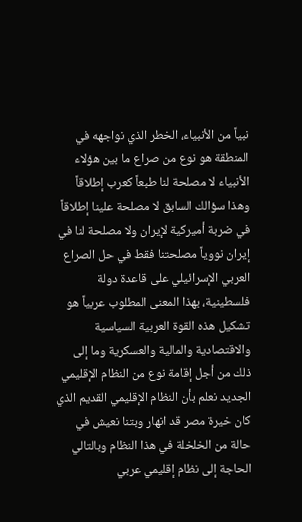نبياً من الأنبياء، الخطر الذي نواجهه في المنطقة هو نوع من صراع ما بين هؤلاء الأنبياء لا مصلحة لنا طبعاً كعرب إطلاقاً وهذا سؤالك السابق لا مصلحة علينا إطلاقاً في ضربة أميركية لإيران ولا مصلحة لنا في إيران نووياً مصلحتنا فقط في حل الصراع العربي الإسرائيلي على قاعدة دولة فلسطينية، بهذا المعنى المطلوب عربياً هو تشكيل هذه القوة العربية السياسية والاقتصادية والمالية والعسكرية وما إلى ذلك من أجل إقامة نوع من النظام الإقليمي الجديد نعلم بأن النظام الإقليمي القديم الذي كان خيرة مصر قد انهار وبتنا نعيش في حالة من الخلخلة في هذا النظام وبالتالي الحاجة إلى نظام إقليمي عربي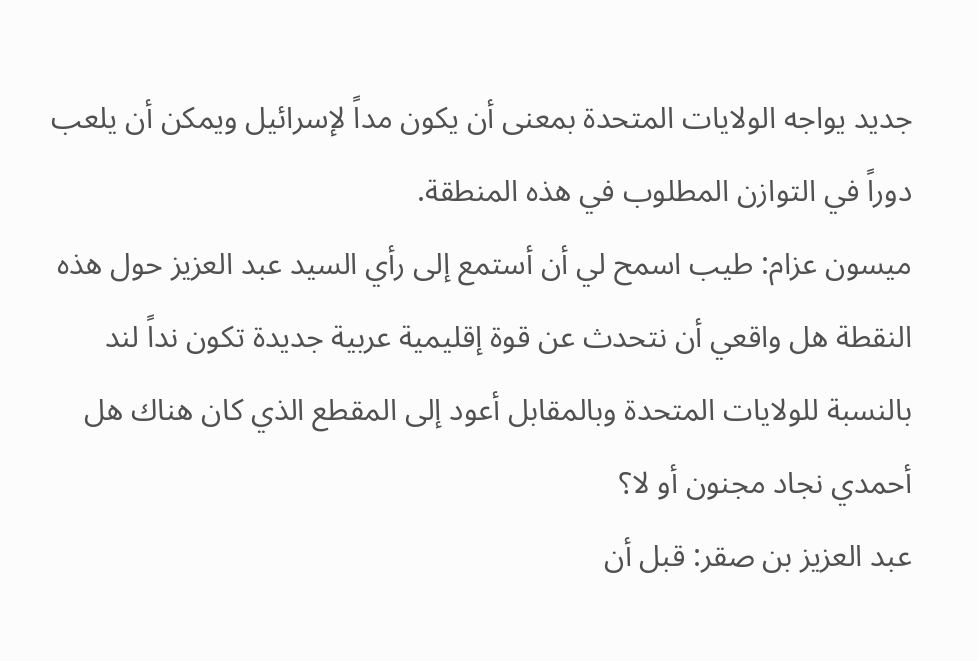جديد يواجه الولايات المتحدة بمعنى أن يكون مداً لإسرائيل ويمكن أن يلعب دوراً في التوازن المطلوب في هذه المنطقة.
ميسون عزام: طيب اسمح لي أن أستمع إلى رأي السيد عبد العزيز حول هذه النقطة هل واقعي أن نتحدث عن قوة إقليمية عربية جديدة تكون نداً لند بالنسبة للولايات المتحدة وبالمقابل أعود إلى المقطع الذي كان هناك هل أحمدي نجاد مجنون أو لا؟
عبد العزيز بن صقر: قبل أن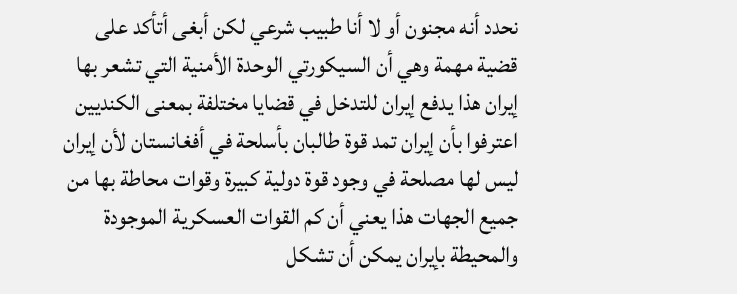نحدد أنه مجنون أو لا أنا طبيب شرعي لكن أبغى أتأكد على قضية مهمة وهي أن السيكورتي الوحدة الأمنية التي تشعر بها إيران هذا يدفع إيران للتدخل في قضايا مختلفة بمعنى الكنديين اعترفوا بأن إيران تمد قوة طالبان بأسلحة في أفغانستان لأن إيران ليس لها مصلحة في وجود قوة دولية كبيرة وقوات محاطة بها من جميع الجهات هذا يعني أن كم القوات العسكرية الموجودة والمحيطة بإيران يمكن أن تشكل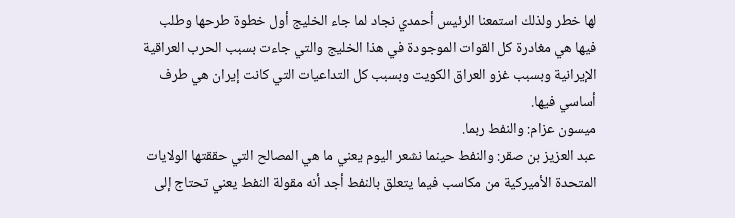لها خطر ولذلك استمعنا الرئيس أحمدي نجاد لما جاء الخليج أول خطوة طرحها وطلب فيها هي مغادرة كل القوات الموجودة في هذا الخليج والتي جاءت بسبب الحرب العراقية الإيرانية وبسبب غزو العراق الكويت وبسبب كل التداعيات التي كانت إيران هي طرف أساسي فيها.
ميسون عزام: والنفط ربما.
عبد العزيز بن صقر: والنفط حينما نشعر اليوم يعني ما هي المصالح التي حققتها الولايات المتحدة الأميركية من مكاسب فيما يتعلق بالنفط أجد أنه مقولة النفط يعني تحتاج إلى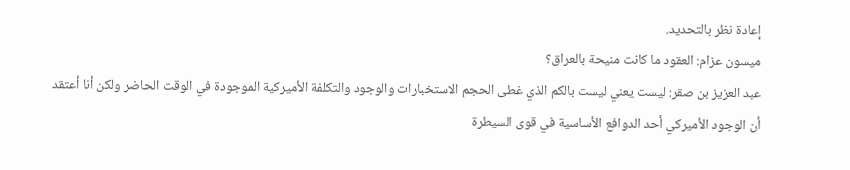إعادة نظر بالتحديد.
ميسون عزام: العقود ما كانت منيحة بالعراق؟
عبد العزيز بن صقر: ليست يعني ليست بالكم الذي غطى الحجم الاستخبارات والوجود والتكلفة الأميركية الموجودة في الوقت الحاضر ولكن أنا أعتقد أن الوجود الأميركي أحد الدوافع الأساسية في قوى السيطرة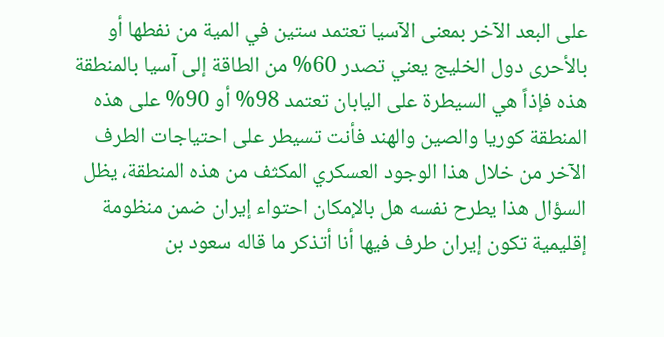على البعد الآخر بمعنى الآسيا تعتمد ستين في المية من نفطها أو بالأحرى دول الخليج يعني تصدر 60% من الطاقة إلى آسيا بالمنطقة هذه فإذاً هي السيطرة على اليابان تعتمد 98% أو 90% على هذه المنطقة كوريا والصين والهند فأنت تسيطر على احتياجات الطرف الآخر من خلال هذا الوجود العسكري المكثف من هذه المنطقة، يظل السؤال هذا يطرح نفسه هل بالإمكان احتواء إيران ضمن منظومة إقليمية تكون إيران طرف فيها أنا أتذكر ما قاله سعود بن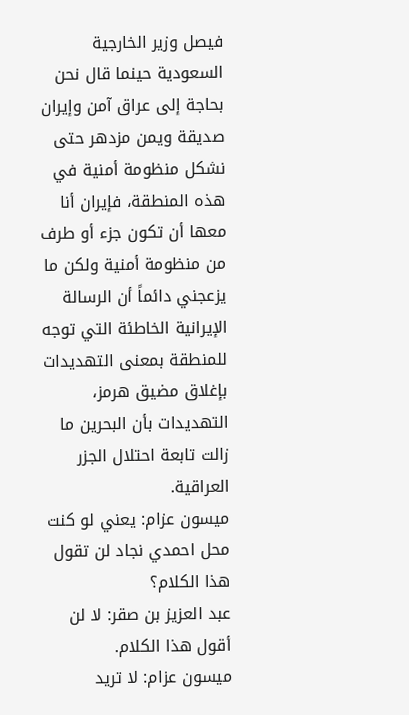فيصل وزير الخارجية السعودية حينما قال نحن بحاجة إلى عراق آمن وإيران صديقة ويمن مزدهر حتى نشكل منظومة أمنية في هذه المنطقة، فإيران أنا معها أن تكون جزء أو طرف من منظومة أمنية ولكن ما يزعجني دائماً أن الرسالة الإيرانية الخاطئة التي توجه للمنطقة بمعنى التهديدات بإغلاق مضيق هرمز، التهديدات بأن البحرين ما زالت تابعة احتلال الجزر العراقية.
ميسون عزام: يعني لو كنت محل احمدي نجاد لن تقول هذا الكلام؟
عبد العزيز بن صقر: لا لن أقول هذا الكلام.
ميسون عزام: لا تريد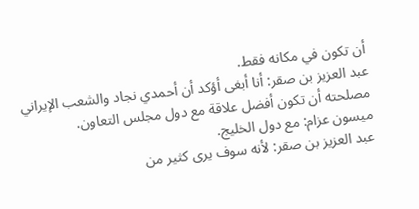أن تكون في مكانه فقط.
عبد العزيز بن صقر: أنا أبغى أؤكد أن أحمدي نجاد والشعب الإيراني مصلحته أن تكون أفضل علاقة مع دول مجلس التعاون.
ميسون عزام: مع دول الخليج.
عبد العزيز بن صقر: لأنه سوف يرى كثير من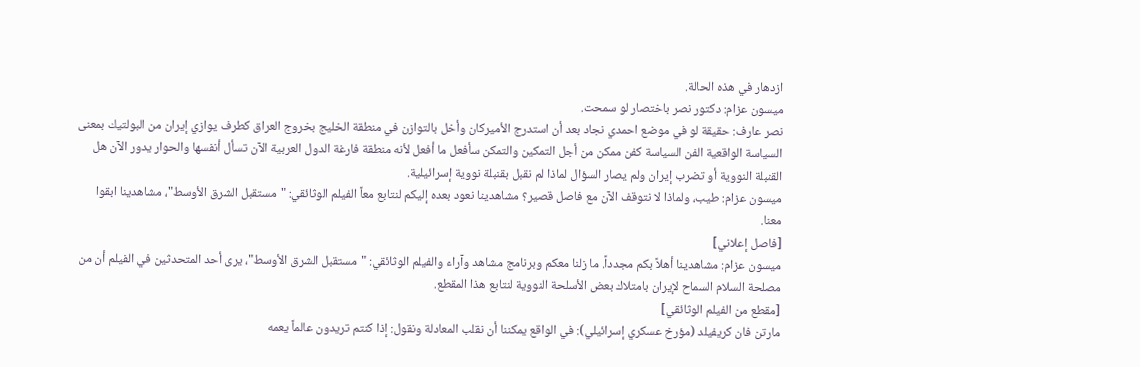ازدهار في هذه الحالة.
ميسون عزام: دكتور نصر باختصار لو سمحت.
نصر عارف: حقيقة لو في موضع احمدي نجاد بعد أن استدرج الأميركان وأخل بالتوازن في منطقة الخليج بخروج العراق كطرف يوازي إيران من البولتيك بمعنى السياسة الواقعية الفن السياسة كفن ممكن من أجل التمكين والتمكن سأفعل ما أفعل لأنه منطقة فارغة الدول العربية الآن تسأل أنفسها والحوار يدور الآن هل القنبلة النووية أو تضرب إيران ولم يصار السؤال لماذا لم نقبل بقنبلة نووية إسرائيلية.
ميسون عزام: طيب، ولماذا لا نتوقف الآن مع فاصل قصير؟ مشاهدينا نعود بعده إليكم لنتابع معاً الفيلم الوثائقي: "مستقبل الشرق الأوسط"، مشاهدينا ابقوا معنا.
[فاصل إعلاني]
ميسون عزام: مشاهدينا أهلاً بكم مجدداً. ما زلنا معكم وبرنامج مشاهد وآراء والفيلم الوثائقي: "مستقبل الشرق الأوسط"، يرى أحد المتحدثين في الفيلم أن من مصلحة السلام السماح لإيران بامتلاك بعض الأسلحة النووية لنتابع هذا المقطع.
[مقطع من الفيلم الوثائقي]
مارتن فان كريفيلد (مؤرخ عسكري إسرائيلي): في الواقع يمكننا أن نقلب المعادلة ونقول: إذا كنتم تريدون عالماً يعمه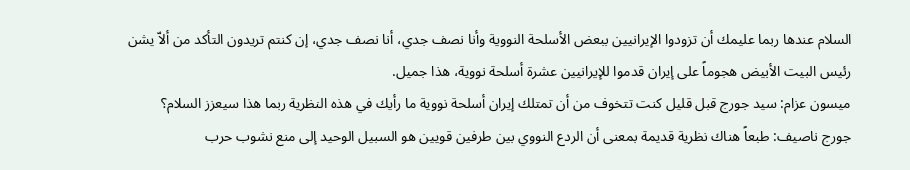السلام عندها ربما عليمك أن تزودوا الإيرانيين ببعض الأسلحة النووية وأنا نصف جدي، أنا نصف جدي، إن كنتم تريدون التأكد من ألاّ يشن رئيس البيت الأبيض هجوماً على إيران قدموا للإيرانيين عشرة أسلحة نووية، هذا جميل.
ميسون عزام: سيد جورج قبل قليل كنت تتخوف من أن تمتلك إيران أسلحة نووية ما رأيك في هذه النظرية ربما هذا سيعزز السلام؟
جورج ناصيف: طبعاً هناك نظرية قديمة بمعنى أن الردع النووي بين طرفين قويين هو السبيل الوحيد إلى منع نشوب حرب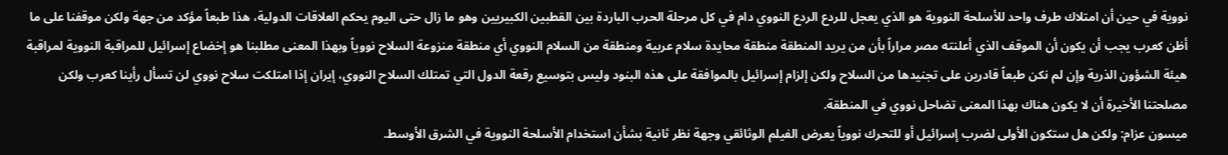نووية في حين أن امتلاك طرف واحد للأسلحة النووية هو الذي يعجل للردع الردع النووي دام في كل مرحلة الحرب الباردة بين القطبين الكبيريين وهو ما زال حتى اليوم يحكم العلاقات الدولية، هذا طبعاً مؤكد من جهة ولكن موقفنا على ما أظن كعرب يجب أن يكون أن الموقف الذي أعلنته مصر مراراً بأن من يريد المنطقة منطقة محايدة سلام عربية ومنطقة من السلام النووي أي منطقة منزوعة السلاح نووياً وبهذا المعنى مطلبنا هو إخضاع إسرائيل للمراقبة النووية لمراقبة هيئة الشؤون الذرية وإن لم نكن طبعاً قادرين على تجنيدها من السلاح ولكن إلزام إسرائيل بالموافقة على هذه البنود وليس بتوسيع رقعة الدول التي تمتلك السلاح النووي، إيران إذا امتلكت سلاح نووي لن تسأل رأينا كعرب ولكن مصلحتنا الأخيرة أن لا يكون هناك بهذا المعنى تضاحل نووي في المنطقة.
ميسون عزام: ولكن هل ستكون الأولى لضرب إسرائيل أو للتحرك نووياً يعرض الفيلم الوثائقي وجهة نظر ثانية بشأن استخدام الأسلحة النووية في الشرق الأوسط.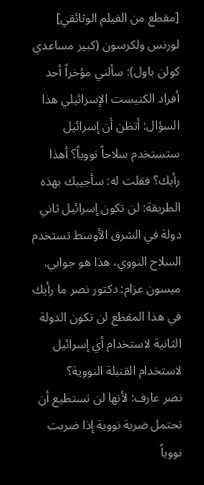[مقطع من الفيلم الوثائقي]
لورنس ولكرسون (كبير مساعدي كولن باول): سألني مؤخراً أحد أفراد الكنيست الإسرائيلي هذا السؤال: أتظن أن إسرائيل ستستخدم سلاحاً نووياً؟ أهذا رأيك؟ فقلت له: سأجيبك بهذه الطريقة: لن تكون إسرائيل ثاني دولة في الشرق الأوسط تستخدم السلاح النووي، هذا هو جوابي.
ميسون عزام: دكتور نصر ما رأيك في هذا المقطع لن تكون الدولة الثانية لاستخدام أي إسرائيل لاستخدام القنبلة النووية؟
نصر عارف: لأنها لن تستطيع أن تحتمل ضربة نووية إذا ضربت نووياً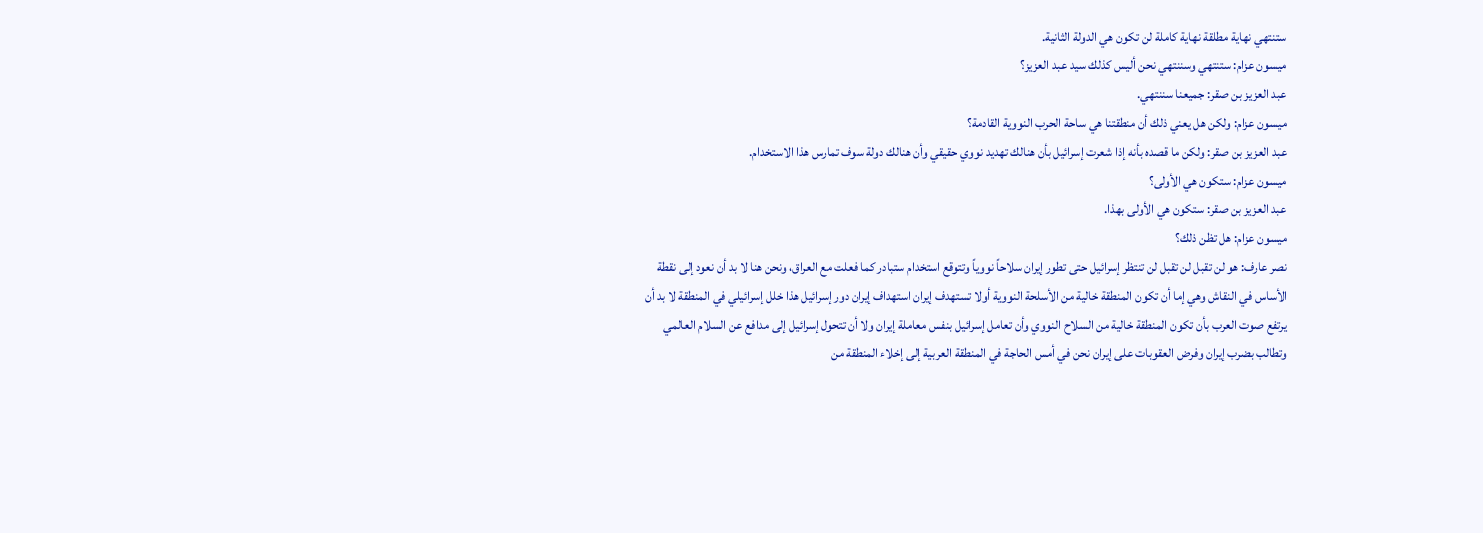ستنتهي نهاية مطلقة نهاية كاملة لن تكون هي الدولة الثانية.
ميسون عزام: ستنتهي وسننتهي نحن أليس كذلك سيد عبد العزيز؟
عبد العزيز بن صقر: جميعنا سننتهي.
ميسون عزام: ولكن هل يعني ذلك أن منطقتنا هي ساحة الحرب النووية القادمة؟
عبد العزيز بن صقر: ولكن ما قصده بأنه إذا شعرت إسرائيل بأن هنالك تهديد نووي حقيقي وأن هنالك دولة سوف تمارس هذا الاستخدام.
ميسون عزام: ستكون هي الأولى؟
عبد العزيز بن صقر: ستكون هي الأولى بهذا.
ميسون عزام: هل تظن ذلك؟
نصر عارف: هو لن تقبل لن تقبل لن تنتظر إسرائيل حتى تطور إيران سلاحاً نووياً وتتوقع استخدام ستبادر كما فعلت مع العراق، ونحن هنا لا بد أن نعود إلى نقطة الأساس في النقاش وهي إما أن تكون المنطقة خالية من الأسلحة النووية أولا تستهدف إيران استهداف إيران دور إسرائيل هذا خلل إسرائيلي في المنطقة لا بد أن يرتفع صوت العرب بأن تكون المنطقة خالية من السلاح النووي وأن تعامل إسرائيل بنفس معاملة إيران ولا أن تتحول إسرائيل إلى مدافع عن السلام العالمي وتطالب بضرب إيران وفرض العقوبات على إيران نحن في أمس الحاجة في المنطقة العربية إلى إخلاء المنطقة من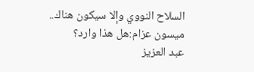السلاح النووي وإلا سيكون هناك..
ميسون عزام:هل هذا وارد؟
عبد العزيز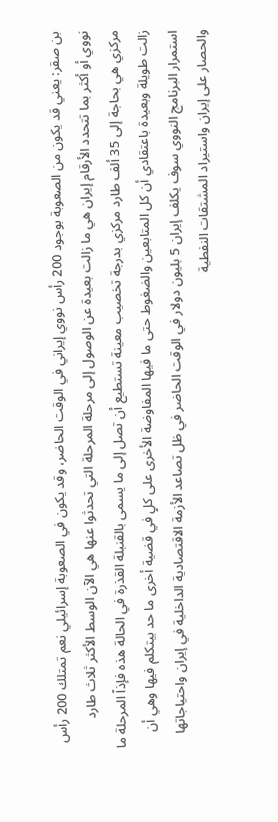بن صقر: يعني قد يكون من الصعوبة بوجود 200 رأس نووي إيراني في الوقت الحاضر، وقد يكون في الصعوبة إسرائيلي نعم تمتلك 200 رأس نووي أو أكثر بما تتحدد الأرقام إيران هي ما زالت بعيدة عن الوصول إلى مرحلة المرحلة التي تحدثوا عنها هي الآن الوسط الأكثر ثلاث طارد مركزي هي بحاجة إلى 35 ألف طارد مركزي بدرجة تخصيب معينة تستطيع أن تصل إلى ما يسمى بالقنبلة القذرة في الحالة هذه فإذاً المرحلة ما زالت طويلة وبعيدة باعتقادي أن كل المتابعين والضغوط حتى ما فيها المفاوضة الأخرى على كلٍ في قضية أخرى ما حد بيتكلم فيها وهي أن استمرار البرنامج النووي سوف يكلف إيران 5 بليون دولار في الوقت الحاضر في ظل تصاعد الأزمة الاقتصادية الداخلية في إيران واحتياجاتها والحصار على إيران واستيراد المشتقات النفطية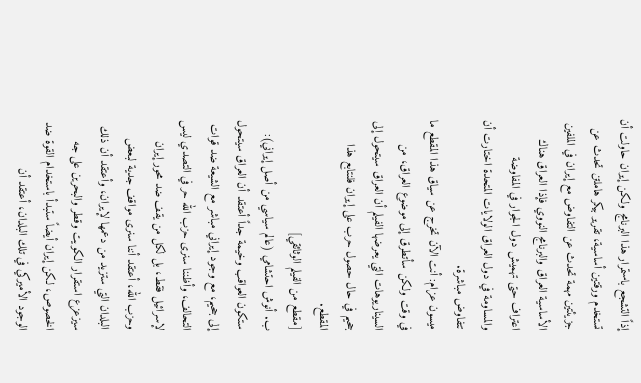إذاً التشجع باستمرار هذا البرنامج ولكن إيران حاولت أن تستخدم ورقتين أساسية، تقرير بيكر هاملتن تحدث عن جزيئتين مهمة تحدث عن التفاوض مع إيران في الملفين الأساسية العراق والبرنامج النووي فإذا العراق هناك اعتراف حتى تهميش دول الجوار في المفاوضة والمساومة في دول العراق الولايات المتحدة اختارت أن تتفاوض مباشرة.
ميسون عزام: أنت الآن تخرج عن سياق هذا المقطع ما في وقت ولكن سأتطرق إلى موضوع العراق، من السيناريوهات التي يعرضها الفيلم أن العراق سيتحول إلى جحيم في حال حصول حرب على إيران فلنتابع هذا المقطع.
[مقطع من الفيلم الوثائقي]
ب. أنوش احتشامي (عالم سياسي من أصل إيراني): ستكون العواقب وخيمة جداً أعتقد أن العراق سيتحول إلى جحيم، مع وجود إيراني مباشر مع الشيعة ضد قوات التحالف، وأظننا سنرى حزب الله حر في التصدي ليس لإسرائيل فقط، بل لكل من يقف ضد محور إيران وحزب الله، أعتقد أننا سنرى مواقف جدية لبعض البلدان التي ستزيد من دعمها لإيران، وأعتقد أن ذلك سيزعزع استقرار الكويت وقطر والبحرين على جه الخصوص، لكن إيران أيضاً ستبدأ باستخدام القوة ضد الوجود الأميركي في تلك البلدان، أعتقد أن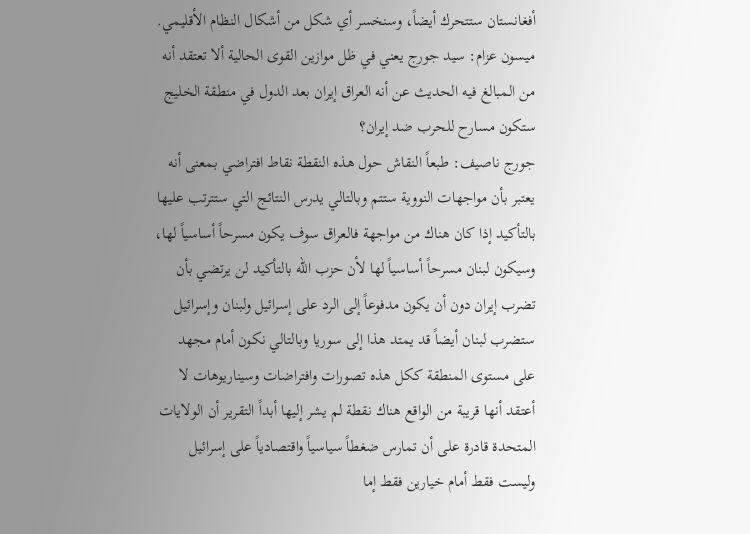أفغانستان ستتحرك أيضاً، وسنخسر أي شكل من أشكال النظام الأقليمي.
ميسون عزام: سيد جورج يعني في ظل موازين القوى الحالية ألا تعتقد أنه من المبالغ فيه الحديث عن أنه العراق إيران بعد الدول في منطقة الخليج ستكون مسارح للحرب ضد إيران؟
جورج ناصيف: طبعاً النقاش حول هذه النقطة نقاط افتراضي بمعنى أنه يعتبر بأن مواجهات النووية ستتم وبالتالي يدرس النتائج التي ستترتب عليها بالتأكيد إذا كان هناك من مواجهة فالعراق سوف يكون مسرحاً أساسياً لها، وسيكون لبنان مسرحاً أساسياً لها لأن حزب الله بالتأكيد لن يرتضي بأن تضرب إيران دون أن يكون مدفوعاً إلى الرد على إسرائيل ولبنان وإسرائيل ستضرب لبنان أيضاً قد يمتد هذا إلى سوريا وبالتالي نكون أمام مجهد على مستوى المنطقة ككل هذه تصورات وافتراضات وسيناريوهات لا أعتقد أنها قريبة من الواقع هناك نقطة لم يشر إليها أبداً التقرير أن الولايات المتحدة قادرة على أن تمارس ضغطاً سياسياً واقتصادياً على إسرائيل وليست فقط أمام خيارين فقط إما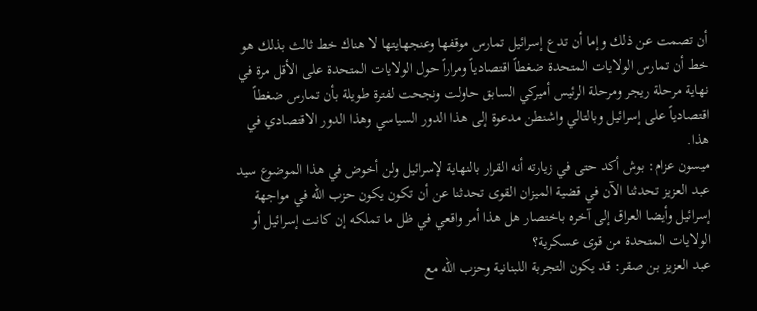أن تصمت عن ذلك وإما أن تدع إسرائيل تمارس موقفها وعنجهايتها لا هناك خط ثالث بذلك هو خط أن تمارس الولايات المتحدة ضغطاً اقتصادياً ومراراً حول الولايات المتحدة على الأقل مرة في نهاية مرحلة ريجر ومرحلة الرئيس أميركي السابق حاولت ونجحت لفترة طويلة بأن تمارس ضغطاً اقتصادياً على إسرائيل وبالتالي واشنطن مدعوة إلى هذا الدور السياسي وهذا الدور الاقتصادي في هذا.
ميسون عزام: بوش أكد حتى في زيارته أنه القرار بالنهاية لإسرائيل ولن أخوض في هذا الموضوع سيد عبد العزيز تحدثنا الآن في قضية الميزان القوى تحدثنا عن أن تكون يكون حزب الله في مواجهة إسرائيل وأيضا العراق إلى آخره باختصار هل هذا أمر واقعي في ظل ما تملكه إن كانت إسرائيل أو الولايات المتحدة من قوى عسكرية؟
عبد العزيز بن صقر: قد يكون التجربة اللبنانية وحزب الله مع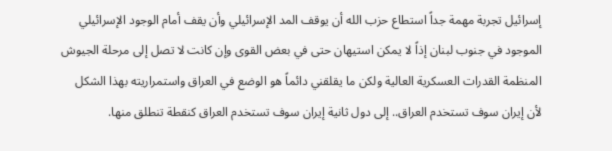إسرائيل تجربة مهمة جداً استطاع حزب الله أن يوقف المد الإسرائيلي وأن يقف أمام الوجود الإسرائيلي الموجود في جنوب لبنان إذاً لا يمكن استيهان حتى في بعض القوى وإن كانت لا تصل إلى مرحلة الجيوش المنظمة القدرات العسكرية العالية ولكن ما يقلقني دائماً هو الوضع في العراق واستمراريته بهذا الشكل لأن إيران سوف تستخدم العراق.. إلى دول ثانية إيران سوف تستخدم العراق كنقطة تنطلق منها.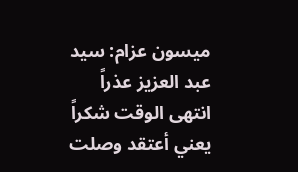ميسون عزام: سيد عبد العزيز عذراً انتهى الوقت شكراً يعني أعتقد وصلت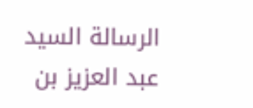الرسالة السيد عبد العزيز بن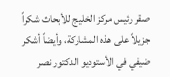صقر رئيس مركز الخليج للأبحاث شكراً جزيلاً على هذه المشاركة، وأيضاً أشكر ضيفي في الأستوديو الدكتور نصر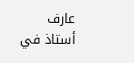عارف أستاذ في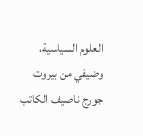العلوم السياسية، وضيفي من بيروت جورج ناصيف الكاتب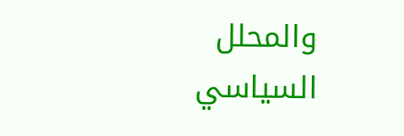والمحلل السياسي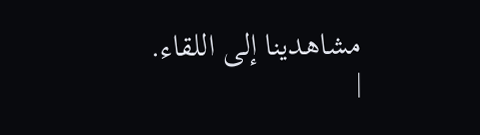مشاهدينا إلى اللقاء.
|